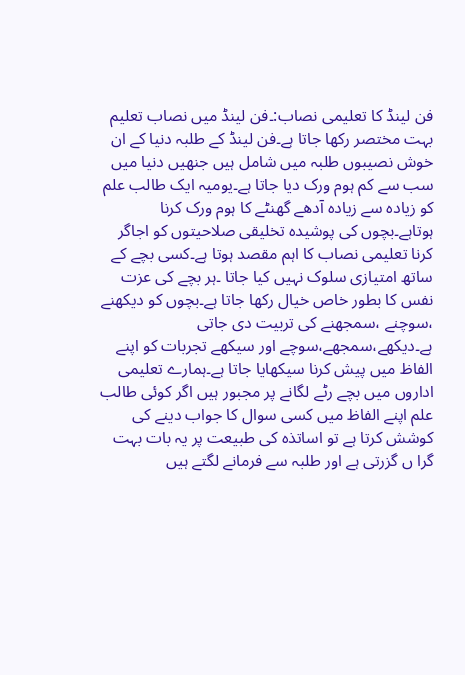فن لینڈ کا تعلیمی نصاب:۔فن لینڈ میں نصاب تعلیم بہت مختصر رکھا جاتا ہے۔فن لینڈ کے طلبہ دنیا کے ان خوش نصیبوں طلبہ میں شامل ہیں جنھیں دنیا میں سب سے کم ہوم ورک دیا جاتا ہے۔یومیہ ایک طالب علم کو زیادہ سے زیادہ آدھے گھنٹے کا ہوم ورک کرنا ہوتاہے۔بچوں کی پوشیدہ تخلیقی صلاحیتوں کو اجاگر کرنا تعلیمی نصاب کا اہم مقصد ہوتا ہے۔کسی بچے کے ساتھ امتیازی سلوک نہیں کیا جاتا ۔ہر بچے کی عزت نفس کا بطور خاص خیال رکھا جاتا ہے۔بچوں کو دیکھنے ،سوچنے ،سمجھنے کی تربیت دی جاتی ہے۔دیکھے،سمجھے،سوچے اور سیکھے تجربات کو اپنے الفاظ میں پیش کرنا سیکھایا جاتا ہے۔ہمارے تعلیمی اداروں میں بچے رٹے لگانے پر مجبور ہیں اگر کوئی طالب علم اپنے الفاظ میں کسی سوال کا جواب دینے کی کوشش کرتا ہے تو اساتذہ کی طبیعت پر یہ بات بہت گرا ں گزرتی ہے اور طلبہ سے فرمانے لگتے ہیں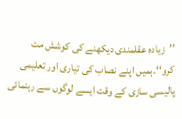’’زیادہ عقلمندی دیکھنے کی کوشش مت کرو‘‘۔ہمیں اپنے نصاب کی تیاری اور تعلیمی پالیسی سازی کے وقت ایسے لوگوں سے رہنمائی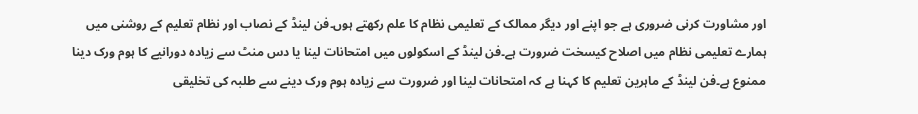اور مشاورت کرنی ضروری ہے جو اپنے اور دیگر ممالک کے تعلیمی نظام کا علم رکھتے ہوں۔فن لینڈ کے نصاب اور نظام تعلیم کے روشنی میں ہمارے تعلیمی نظام میں اصلاح کیسخت ضرورت ہے۔فن لینڈ کے اسکولوں میں امتحانات لینا یا دس منٹ سے زیادہ دورانیے کا ہوم ورک دینا ممنوع ہے۔فن لینڈ کے ماہرین تعلیم کا کہنا ہے کہ امتحانات لینا اور ضرورت سے زیادہ ہوم ورک دینے سے طلبہ کی تخلیقی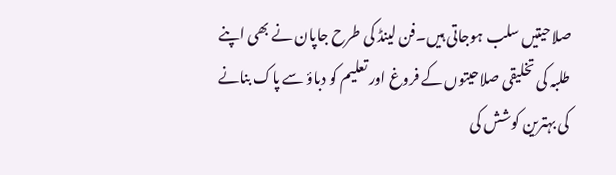صلاحیتیں سلب ہوجاتی ہیں۔فن لینڈ کی طرح جاپان نے بھی اپنے طلبہ کی تخلیقی صلاحیتوں کے فروغ اور تعلیم کو دباؤ سے پاک بنانے کی بہترین کوشش کی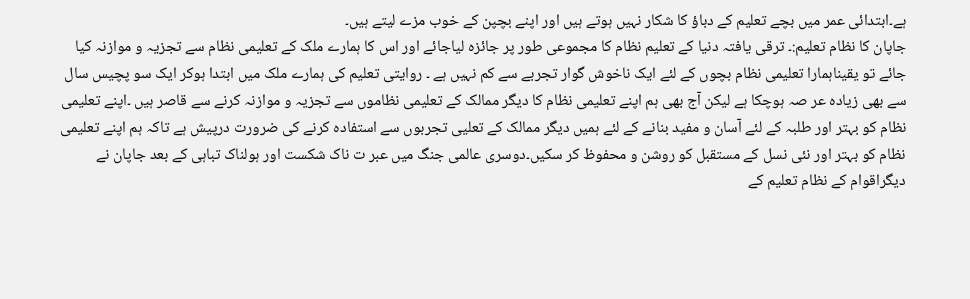ہے۔ابتدائی عمر میں بچے تعلیم کے دباؤ کا شکار نہیں ہوتے ہیں اور اپنے بچپن کے خوب مزے لیتے ہیں۔
جاپان کا نظام تعلیم:۔ ترقی یافتہ دنیا کے تعلیم نظام کا مجموعی طور پر جائزہ لیاجائے اور اس کا ہمارے ملک کے تعلیمی نظام سے تجزیہ و موازنہ کیا جائے تو یقیناہمارا تعلیمی نظام بچوں کے لئے ایک ناخوش گوار تجربے سے کم نہیں ہے ۔ روایتی تعلیم کی ہمارے ملک میں ابتدا ہوکر ایک سو پچیس سال سے بھی زیادہ عر صہ ہوچکا ہے لیکن آج بھی ہم اپنے تعلیمی نظام کا دیگر ممالک کے تعلیمی نظاموں سے تجزیہ و موازنہ کرنے سے قاصر ہیں ۔اپنے تعلیمی نظام کو بہتر اور طلبہ کے لئے آسان و مفید بنانے کے لئے ہمیں دیگر ممالک کے تعلیی تجربوں سے استفادہ کرنے کی ضرورت درپیش ہے تاکہ ہم اپنے تعلیمی نظام کو بہتر اور نئی نسل کے مستقبل کو روشن و محفوظ کر سکیں۔دوسری عالمی جنگ میں عبر ت ناک شکست اور ہولناک تباہی کے بعد جاپان نے دیگراقوام کے نظام تعلیم کے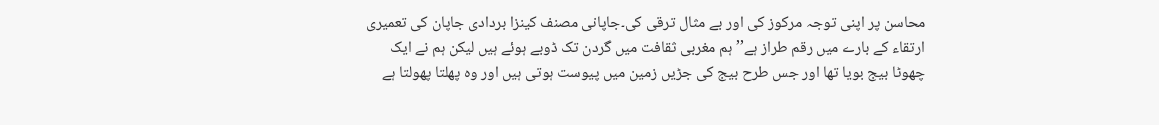محاسن پر اپنی توجہ مرکوز کی اور بے مثال ترقی کی۔جاپانی مصنف کینزا بردادی جاپان کی تعمیری ارتقاء کے بارے میں رقم طراز ہے’’ہم مغربی ثقافت میں گردن تک ڈوبے ہوئے ہیں لیکن ہم نے ایک چھوٹا بیج بویا تھا اور جس طرح بیج کی جڑیں زمین میں پیوست ہوتی ہیں اور وہ پھلتا پھولتا ہے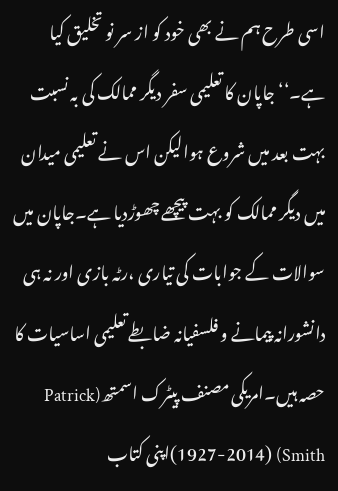اسی طرح ہم نے بھی خود کو از سر نو تخلیق کیا ہے۔‘‘جاپان کا تعلیمی سفر دیگر ممالک کی بہ نسبت بہت بعد میں شروع ہوالیکن اس نے تعلیمی میدان میں دیگر ممالک کو بہت پیچھے چھوڑدیا ہے۔جاپان میں سوالات کے جوابات کی تیاری ،رٹہ بازی اور نہ ہی دانشورانہ پیمانے و فلسفیانہ ضابطے تعلیمی اساسیات کا حصہ ہیں۔امریکی مصنف پیٹرک اسمتھ(Patrick Smith) (1927-2014)اپنی کتاب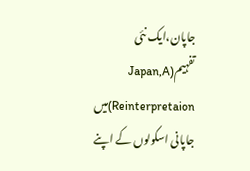جاپان،ایک نئی تفہیم(Japan,A Reinterpretaion)میں جاپانی اسکولوں کے اپنے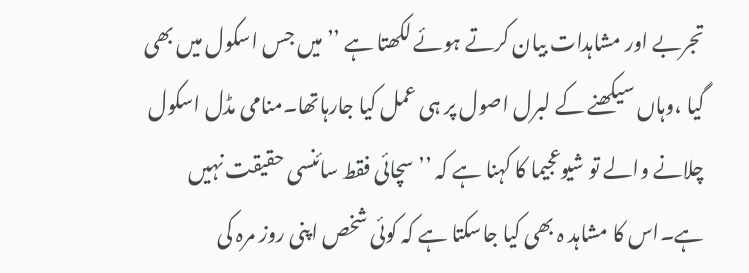تجربے اور مشاہدات بیان کرتے ہوئے لکھتا ہے ’’میں جس اسکول میں بھی گیا ،وہاں سیکھنے کے لبرل اصول پر ہی عمل کیا جارہاتھا۔منامی مڈل اسکول چلانے والے تو شیوعجیما کا کہنا ہے کہ ’’سچائی فقط سائنسی حقیقت نہیں ہے۔اس کا مشاہد ہ بھی کیا جاسکتا ہے کہ کوئی شخص اپنی روز مرہ کی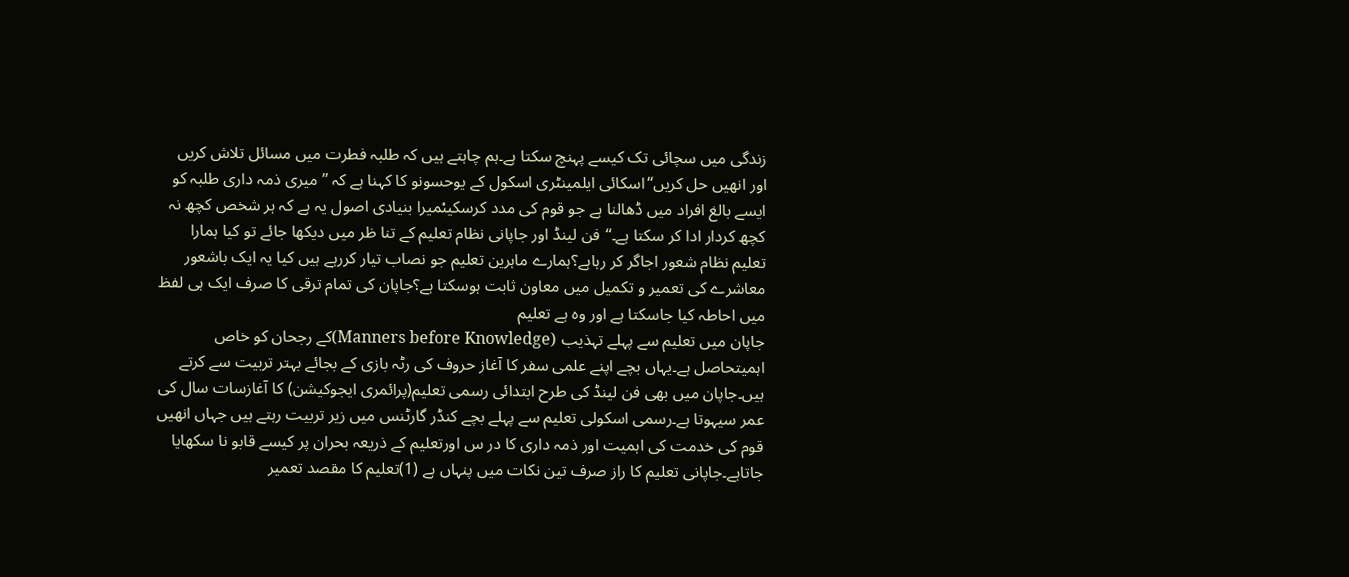زندگی میں سچائی تک کیسے پہنچ سکتا ہے۔ہم چاہتے ہیں کہ طلبہ فطرت میں مسائل تلاش کریں اور انھیں حل کریں‘‘اسکائی ایلمینٹری اسکول کے یوحسونو کا کہنا ہے کہ ’’میری ذمہ داری طلبہ کو ایسے بالغ افراد میں ڈھالنا ہے جو قوم کی مدد کرسکیںْمیرا بنیادی اصول یہ ہے کہ ہر شخص کچھ نہ کچھ کردار ادا کر سکتا ہے۔‘‘فن لینڈ اور جاپانی نظام تعلیم کے تنا ظر میں دیکھا جائے تو کیا ہمارا تعلیم نظام شعور اجاگر کر رہاہے؟ہمارے ماہرین تعلیم جو نصاب تیار کررہے ہیں کیا یہ ایک باشعور معاشرے کی تعمیر و تکمیل میں معاون ثابت ہوسکتا ہے؟جاپان کی تمام ترقی کا صرف ایک ہی لفظ میں احاطہ کیا جاسکتا ہے اور وہ ہے تعلیم
جاپان میں تعلیم سے پہلے تہذیب (Manners before Knowledge)کے رجحان کو خاص اہمیتحاصل ہے۔یہاں بچے اپنے علمی سفر کا آغاز حروف کی رٹہ بازی کے بجائے بہتر تربیت سے کرتے ہیں۔جاپان میں بھی فن لینڈ کی طرح ابتدائی رسمی تعلیم(پرائمری ایجوکیشن) کا آغازسات سال کی عمر سیہوتا ہے۔رسمی اسکولی تعلیم سے پہلے بچے کنڈر گارٹنس میں زیر تربیت رہتے ہیں جہاں انھیں قوم کی خدمت کی اہمیت اور ذمہ داری کا در س اورتعلیم کے ذریعہ بحران پر کیسے قابو نا سکھایا جاتاہے۔جاپانی تعلیم کا راز صرف تین نکات میں پنہاں ہے (1)تعلیم کا مقصد تعمیر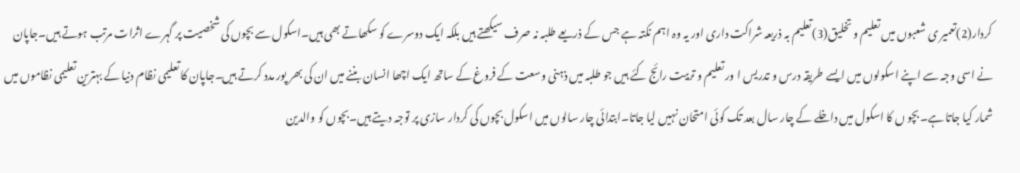کردار(2)تعمیر ی شعبوں میں تعلیم و تخلیق(3)تعلیم بہ ذریعہ شراکت داری اور یہ وہ اہم نکتہ ہے جس کے ذریعے طلبہ نہ صرف سیکھتے ہیں بلکہ ایک دوسرے کو سکھاتے بھی ہیں۔اسکول سے بچوں کی شخصیت پر گہرے اثرات مرتب ہوتے ہیں۔جاپان نے اسی وجہ سے اپنے اسکولوں میں ایسے طریقہ درس و تدریس ا ور تعلیم و تربیت رائج کئے ہیں جو طلبہ میں ذہنی وسعت کے فروغ کے ساتھ ایک اچھا انسان بننے میں ان کی بھر پور مدد کرتے ہیں۔جاپان کا تعلیمی نظام دنیا کے بہترین تعلیمی نظاموں میں شمار کیا جاتا ہے۔بچو ں کا اسکول میں داخلے کے چار سال بعد تک کوئی امتحان نہیں لیا جاتا۔ابتدائی چار سالوں میں اسکول بچوں کی کردار سازی پر توجہ دیتے ہیں۔بچوں کو والدین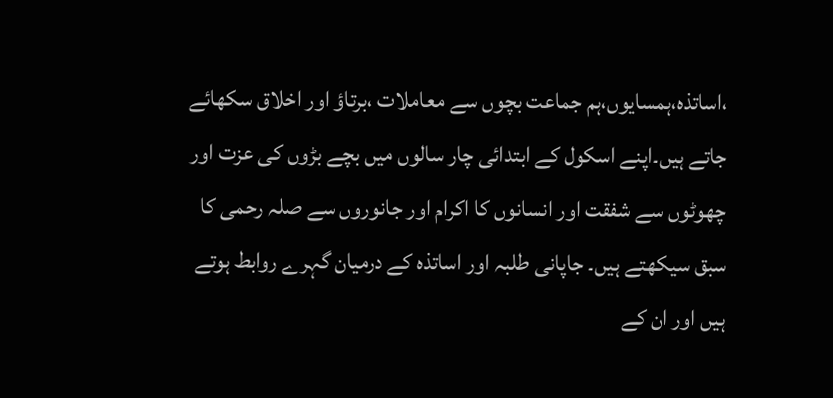،اساتذہ،ہمسایوں،ہم جماعت بچوں سے معاملات ،برتاؤ اور اخلاق سکھائے جاتے ہیں۔اپنے اسکول کے ابتدائی چار سالوں میں بچے بڑوں کی عزت اور چھوٹوں سے شفقت اور انسانوں کا اکرام اور جانوروں سے صلہ رحمی کا سبق سیکھتے ہیں۔ جاپانی طلبہ اور اساتذہ کے درمیان گہرے روابط ہوتے ہیں اور ان کے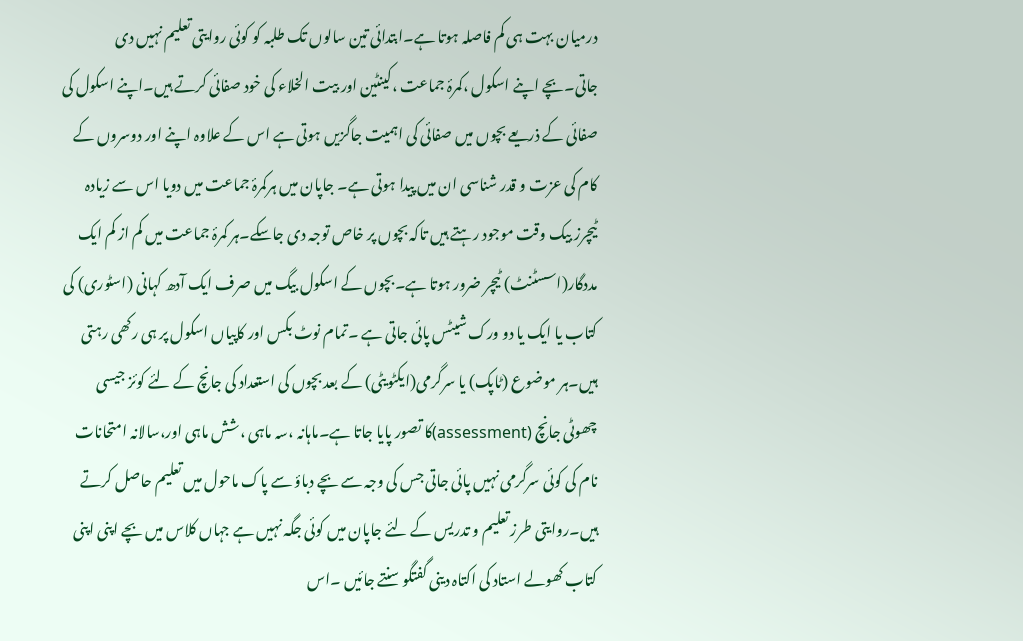درمیان بہت ہی کم فاصلہ ہوتا ہے۔ابتدائی تین سالوں تک طلبہ کو کوئی روایتی تعلیم نہیں دی جاتی۔بچے اپنے اسکول ،کمرۂ جماعت ،کینٹین اور بیت الخلاء کی خود صفائی کرتے ہیں۔اپنے اسکول کی صفائی کے ذریعے بچوں میں صفائی کی اہمیت جاگزیں ہوتی ہے اس کے علاوہ اپنے اور دوسروں کے کام کی عزت و قدر شناسی ان میں پیدا ہوتی ہے۔ جاپان میں ہرکمرۂ جماعت میں دویا اس سے زیادہ ٹیچرز بیک وقت موجود رہتے ہیں تاکہ بچوں پر خاص توجہ دی جاسکے۔ہر کمرۂ جماعت میں کم از کم ایک مددگار(اسسٹنٹ) ٹیچر ضرور ہوتا ہے۔بچوں کے اسکول بیگ میں صرف ایک آدھ کہانی (اسٹوری) کی کتاب یا ایک یا دو ورک شیٹس پائی جاتی ہے ۔تمام نوٹ بکس اور کاپیاں اسکول پر ہی رکھی رہتی ہیں۔ہر موضوع (ٹاپک) یا سرگرمی(ایکٹویٹی) کے بعد بچوں کی استعداد کی جانچ کے لئے کوئز جیسی چھوٹی جانچ (assessment)کا تصور پایا جاتا ہے۔ماہانہ ،سہ ماہی ،شش ماہی اور،سالانہ امتحانات نام کی کوئی سرگرمی نہیں پائی جاتی جس کی وجہ سے بچے دباؤ سے پاک ماحول میں تعلیم حاصل کرتے ہیں۔روایتی طرز تعلیم و تدریس کے لئے جاپان میں کوئی جگہ نہیں ہے جہاں کلاس میں بچے اپنی اپنی کتاب کھولے استاد کی اکتاہ دینی گفتگو سنتے جائیں ۔اس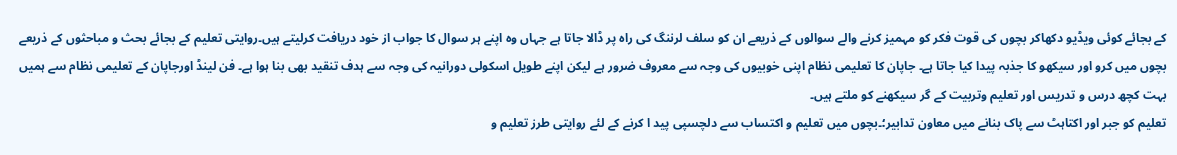کے بجائے کوئی ویڈیو دکھاکر بچوں کی قوت فکر کو مہمیز کرنے والے سوالوں کے ذریعے ان کو سلف لرننگ کی راہ پر ڈالا جاتا ہے جہاں وہ اپنے ہر سوال کا جواب از خود دریافت کرلیتے ہیں۔روایتی تعلیم کے بجائے بحث و مباحثوں کے ذریعے بچوں میں کرو اور سیکھو کا جذبہ پیدا کیا جاتا ہے۔ جاپان کا تعلیمی نظام اپنی خوبیوں کی وجہ سے معروف ضرور ہے لیکن اپنے طویل اسکولی دورانیہ کی وجہ سے ہدف تنقید بھی بنا ہوا ہے۔ فن لینڈ اورجاپان کے تعلیمی نظام سے ہمیں بہت کچھ درس و تدریس اور تعلیم وتربیت کے گر سیکھنے کو ملتے ہیں۔
تعلیم کو جبر اور اکتاہٹ سے پاک بنانے میں معاون تدابیر؛۔بچوں میں تعلیم و اکتساب سے دلچسپی پید ا کرنے کے لئے روایتی طرز تعلیم و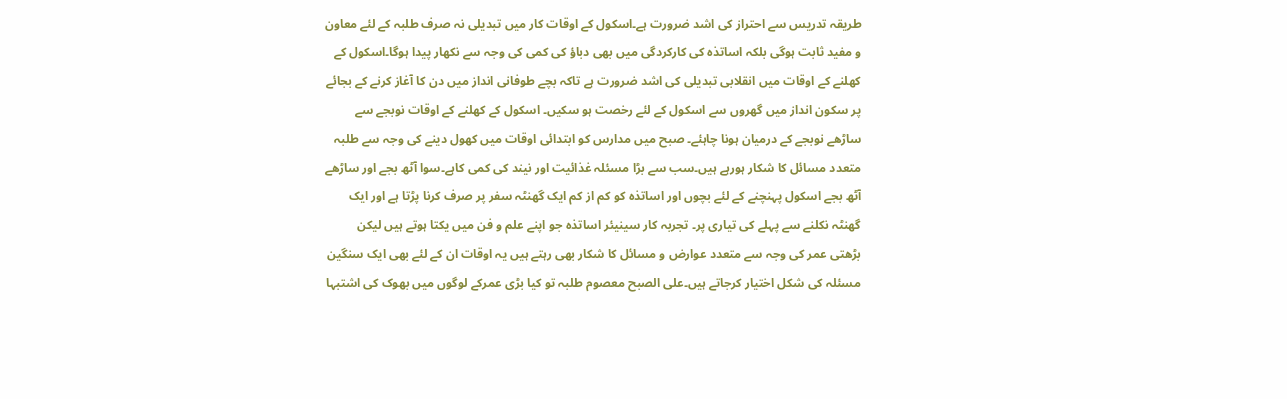طریقہ تدریس سے احتراز کی اشد ضرورت ہے۔اسکول کے اوقات کار میں تبدیلی نہ صرف طلبہ کے لئے معاون و مفید ثابت ہوگی بلکہ اساتذہ کی کارکردگی میں بھی دباؤ کی کمی کی وجہ سے نکھار پیدا ہوگا۔اسکول کے کھلنے کے اوقات میں انقلابی تبدیلی کی اشد ضرورت ہے تاکہ بچے طوفانی انداز میں دن کا آغاز کرنے کے بجائے پر سکون انداز میں گھروں سے اسکول کے لئے رخصت ہو سکیں۔ اسکول کے کھلنے کے اوقات نوبجے سے ساڑھے نوبجے کے درمیان ہونا چاہئے۔ صبح میں مدارس کو ابتدائی اوقات میں کھول دینے کی وجہ سے طلبہ متعدد مسائل کا شکار ہورہے ہیں۔سب سے بڑا مسئلہ غذائیت اور نیند کی کمی کاہے۔سوا آٹھ بجے اور ساڑھے آٹھ بجے اسکول پہنچنے کے لئے بچوں اور اساتذہ کو کم از کم ایک گھنٹہ سفر پر صرف کرنا پڑتا ہے اور ایک گھنٹہ نکلنے سے پہلے کی تیاری پر۔ تجربہ کار سینیئر اساتذہ جو اپنے علم و فن میں یکتا ہوتے ہیں لیکن بڑھتی عمر کی وجہ سے متعدد عوارض و مسائل کا شکار بھی رہتے ہیں یہ اوقات ان کے لئے بھی ایک سنگین مسئلہ کی شکل اختیار کرجاتے ہیں۔علی الصبح معصوم طلبہ تو کیا بڑی عمرکے لوگوں میں بھوک کی اشتبہا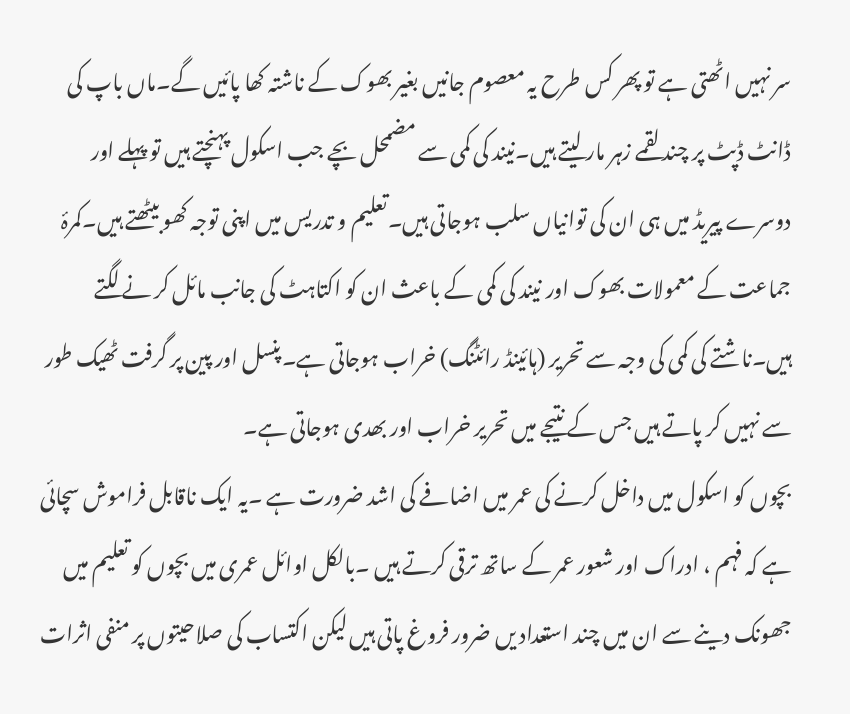سر نہیں اٹھتی ہے تو پھر کس طرح یہ معصوم جانیں بغیر بھوک کے ناشتہ کھا پائیں گے۔ماں باپ کی ڈانٹ ڈپٹ پر چند لقمے زہر مار لیتے ہیں۔نیند کی کمی سے مضمحل بچے جب اسکول پہنچتے ہیں تو پہلے اور دوسرے پیریڈ میں ہی ان کی توانیاں سلب ہوجاتی ہیں۔تعلیم و تدریس میں اپنی توجہ کھو بیٹھتے ہیں۔کمرۂ جماعت کے معمولات بھوک اور نیند کی کمی کے باعث ان کو اکتاہٹ کی جانب مائل کر نے لگتے ہیں۔ناشتے کی کمی کی وجہ سے تحریر (ہائینڈ رائٹنگ) خراب ہوجاتی ہے۔پنسل اور پین پر گرفت ٹھیک طور سے نہیں کر پاتے ہیں جس کے نتیجے میں تحریر خراب اور بھدی ہوجاتی ہے۔
بچوں کو اسکول میں داخل کرنے کی عمر میں اضافے کی اشد ضرورت ہے ۔یہ ایک ناقابل فراموش سچائی ہے کہ فہم ، ادراک اور شعور عمر کے ساتھ ترقی کرتے ہیں ۔بالکل اوائل عمری میں بچوں کو تعلیم میں جھونک دینے سے ان میں چند استعداد یں ضرور فروغ پاتی ہیں لیکن اکتساب کی صلاحیتوں پر منفی اثرات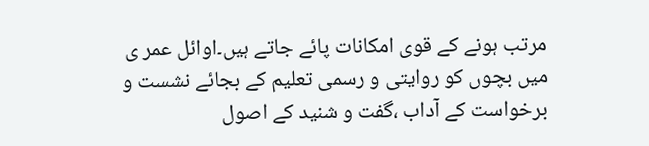مرتب ہونے کے قوی امکانات پائے جاتے ہیں۔اوائل عمر ی میں بچوں کو روایتی و رسمی تعلیم کے بجائے نشست و برخواست کے آداب ،گفت و شنید کے اصول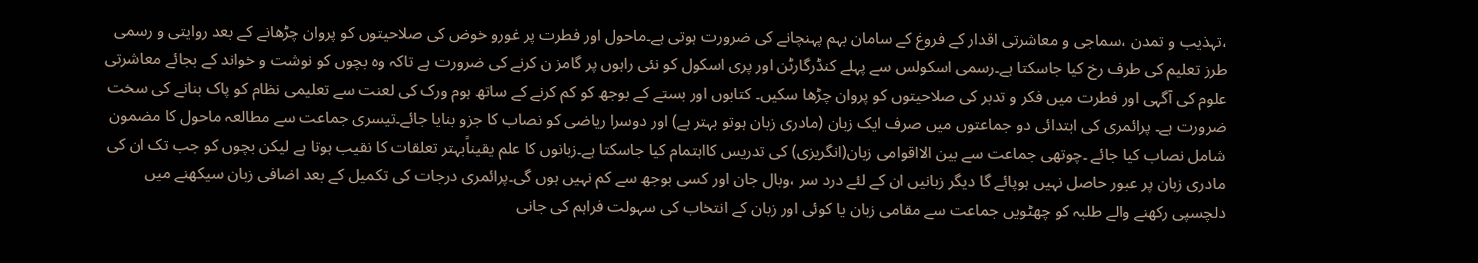،تہذیب و تمدن ،سماجی و معاشرتی اقدار کے فروغ کے سامان بہم پہنچانے کی ضرورت ہوتی ہے۔ماحول اور فطرت پر غورو خوض کی صلاحیتوں کو پروان چڑھانے کے بعد روایتی و رسمی طرز تعلیم کی طرف رخ کیا جاسکتا ہے۔رسمی اسکولس سے پہلے کنڈرگارٹن اور پری اسکول کو نئی راہوں پر گامز ن کرنے کی ضرورت ہے تاکہ وہ بچوں کو نوشت و خواند کے بجائے معاشرتی علوم کی آگہی اور فطرت میں فکر و تدبر کی صلاحیتوں کو پروان چڑھا سکیں۔ کتابوں اور بستے کے بوجھ کو کم کرنے کے ساتھ ہوم ورک کی لعنت سے تعلیمی نظام کو پاک بنانے کی سخت ضرورت ہے۔ پرائمری کی ابتدائی دو جماعتوں میں صرف ایک زبان (مادری زبان ہوتو بہتر ہے) اور دوسرا ریاضی کو نصاب کا جزو بنایا جائے۔تیسری جماعت سے مطالعہ ماحول کا مضمون شامل نصاب کیا جائے ۔چوتھی جماعت سے بین الااقوامی زبان(انگریزی) کی تدریس کااہتمام کیا جاسکتا ہے۔زبانوں کا علم یقیناًبہتر تعلقات کا نقیب ہوتا ہے لیکن بچوں کو جب تک ان کی مادری زبان پر عبور حاصل نہیں ہوپائے گا دیگر زبانیں ان کے لئے درد سر ،وبال جان اور کسی بوجھ سے کم نہیں ہوں گی۔پرائمری درجات کی تکمیل کے بعد اضافی زبان سیکھنے میں دلچسپی رکھنے والے طلبہ کو چھٹویں جماعت سے مقامی زبان یا کوئی اور زبان کے انتخاب کی سہولت فراہم کی جانی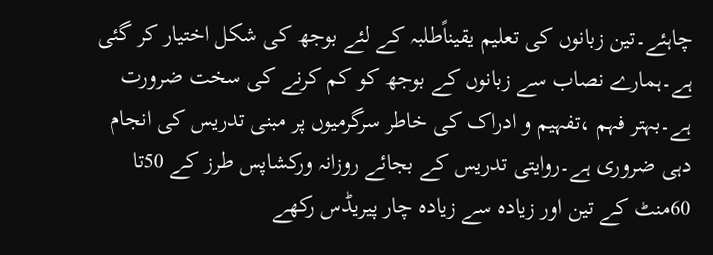چاہئے۔تین زبانوں کی تعلیم یقیناًطلبہ کے لئے بوجھ کی شکل اختیار کر گئی ہے۔ہمارے نصاب سے زبانوں کے بوجھ کو کم کرنے کی سخت ضرورت ہے۔بہتر فہم ،تفہیم و ادراک کی خاطر سرگرمیوں پر مبنی تدریس کی انجام دہی ضروری ہے۔روایتی تدریس کے بجائے روزانہ ورکشاپس طرز کے 50تا 60منٹ کے تین اور زیادہ سے زیادہ چار پیریڈس رکھے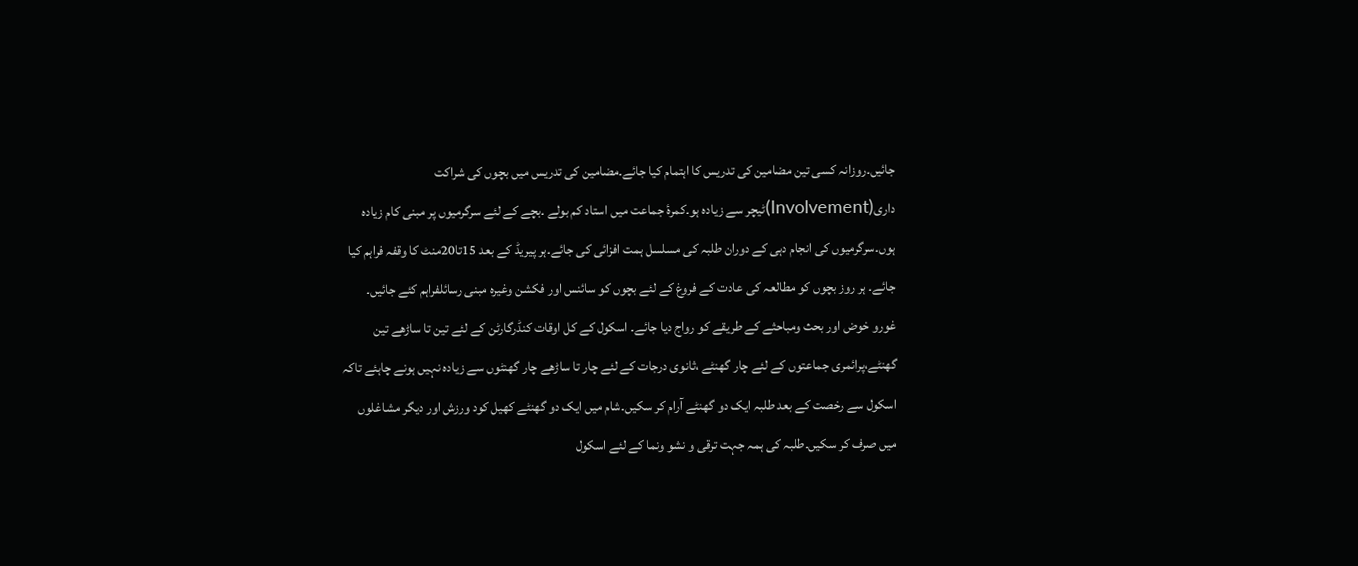جائیں۔روزانہ کسی تین مضامین کی تدریس کا اہتمام کیا جائے۔مضامین کی تدریس میں بچوں کی شراکت داری(Involvement)ٹیچر سے زیادہ ہو۔کمرۂ جماعت میں استاد کم بولے ۔بچے کے لئے سرگرمیوں پر مبنی کام زیادہ ہوں۔سرگرمیوں کی انجام دہی کے دوران طلبہ کی مسلسل ہمت افزائی کی جائے۔ہر پیریڈ کے بعد 15تا20منٹ کا وقفہ فراہم کیا جائے۔ ہر روز بچوں کو مطالعہ کی عادت کے فروغ کے لئے بچوں کو سائنس اور فکشن وغیرہ مبنی رسائلفراہم کئے جائیں۔ غورو خوض اور بحث ومباحثے کے طریقے کو رواج دیا جائے۔ اسکول کے کل اوقات کنڈرگارٹن کے لئے تین تا ساڑھے تین گھنٹے،پرائمری جماعتوں کے لئے چار گھنٹے ،ثانوی درجات کے لئے چار تا ساڑھے چار گھنٹوں سے زیادہ نہیں ہونے چاہئے تاکہ اسکول سے رخصت کے بعد طلبہ ایک دو گھنٹے آرام کر سکیں۔شام میں ایک دو گھنٹے کھیل کود ورزش اور دیگر مشاغلوں میں صرف کر سکیں۔طلبہ کی ہمہ جہت ترقی و نشو ونما کے لئے اسکول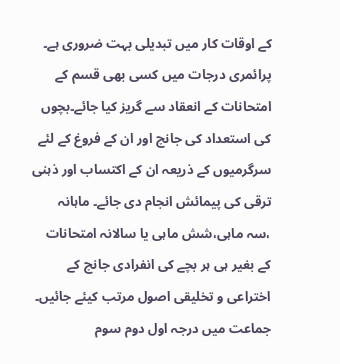کے اوقات کار میں تبدیلی بہت ضروری ہے۔
پرائمری درجات میں کسی بھی قسم کے امتحانات کے انعقاد سے گریز کیا جائے۔بچوں کی استعداد کی جانچ اور ان کے فروغ کے لئے سرگرمیوں کے ذریعہ ان کے اکتساب اور ذہنی ترقی کی پیمائش انجام دی جائے۔ ماہانہ ،سہ ماہی،شش ماہی یا سالانہ امتحانات کے بغیر ہی ہر بچے کی انفرادی جانچ کے اختراعی و تخلیقی اصول مرتب کیئے جائیں۔ جماعت میں درجہ اول دوم سوم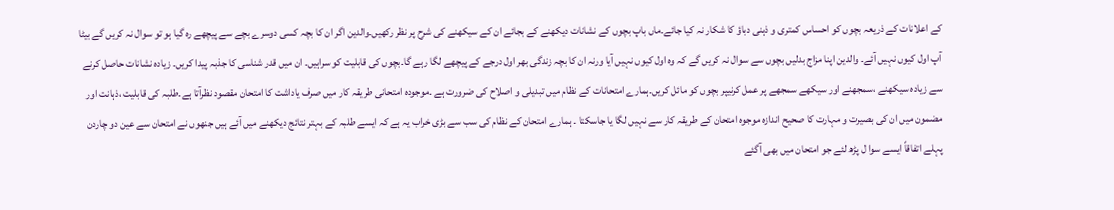کے اعلانات کے ذریعہ بچوں کو احساس کمتری و ذہنی دباؤ کا شکار نہ کیا جائے۔ماں باپ بچوں کے نشانات دیکھنے کے بجائے ان کے سیکھنے کی شرح پر نظر رکھیں۔والدین اگر ان کا بچہ کسی دوسرے بچے سے پیچھے رہ گیا ہو تو سوال نہ کریں گے بیٹا آپ اول کیوں نہیں آئے۔ والدین اپنا مزاج بدلیں بچوں سے سوال نہ کریں گے کہ وہ اول کیوں نہیں آیا ورنہ ان کا بچہ زندگی بھر اول درجے کے پیچھے لگا رہے گا۔بچوں کی قابلیت کو سراہیں۔ ان میں قدر شناسی کا جذبہ پیدا کریں۔ زیادہ نشانات حاصل کرنے سے زیادہ سیکھنے ،سمجھنے اور سیکھے سمجھے پر عمل کرنیپر بچوں کو مائل کریں۔ہمارے امتحانات کے نظام میں تبدیلی و اصلاح کی ضرورت ہے ۔موجودہ امتحانی طریقہ کار میں صرف یاداشت کا امتحان مقصود نظرآتا ہے۔طلبہ کی قابلیت ،ذہانت اور مضمون میں ان کی بصیرت و مہارت کا صحیح اندازہ موجوہ امتحان کے طریقہ کار سے نہیں لگا یا جاسکتا ۔ ہمارے امتحان کے نظام کی سب سے بڑی خراب یہ ہے کہ ایسے طلبہ کے بہتر نتائج دیکھنے میں آئے ہیں جنھوں نے امتحان سے عین دو چاردن پہلے اتفاقاً ایسے سوا ل پڑھ لئے جو امتحان میں بھی آگئے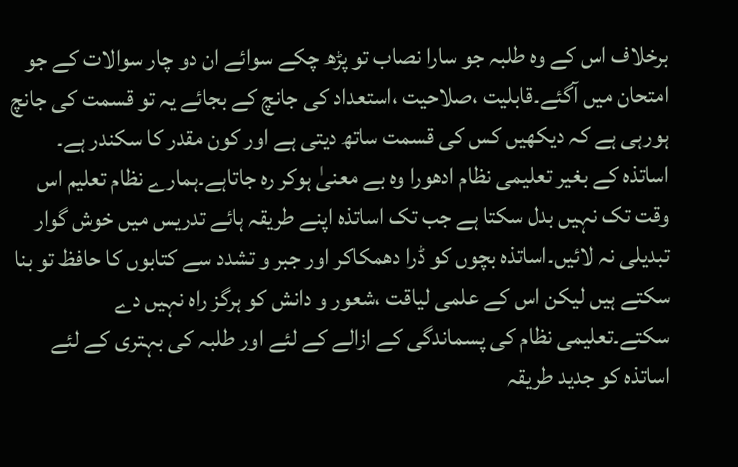برخلاف اس کے وہ طلبہ جو سارا نصاب تو پڑھ چکے سوائے ان دو چار سوالات کے جو امتحان میں آگئے۔قابلیت ،صلاحیت ،استعداد کی جانچ کے بجائے یہ تو قسمت کی جانچ ہورہی ہے کہ دیکھیں کس کی قسمت ساتھ دیتی ہے اور کون مقدر کا سکندر ہے۔
اساتذہ کے بغیر تعلیمی نظام ادھورا وہ بے معنیٰ ہوکر رہ جاتاہے۔ہمارے نظام تعلیم اس وقت تک نہیں بدل سکتا ہے جب تک اساتذہ اپنے طریقہ ہائے تدریس میں خوش گوار تبدیلی نہ لائیں۔اساتذہ بچوں کو ڈرا دھمکاکر اور جبر و تشدد سے کتابوں کا حافظ تو بنا سکتے ہیں لیکن اس کے علمی لیاقت ،شعور و دانش کو ہرگز راہ نہیں دے سکتے۔تعلیمی نظام کی پسماندگی کے ازالے کے لئے اور طلبہ کی بہتری کے لئے اساتذہ کو جدید طریقہ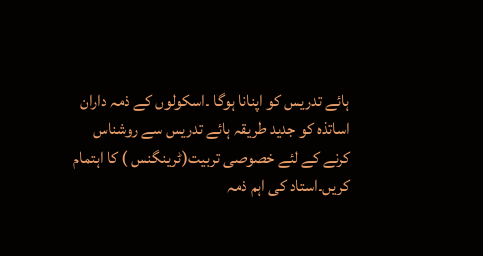ہائے تدریس کو اپنانا ہوگا ۔اسکولوں کے ذمہ داران اساتذہ کو جدید طریقہ ہائے تدریس سے روشناس کرنے کے لئے خصوصی تربیت(ٹرینگنس ) کا اہتمام کریں۔استاد کی اہم ذمہ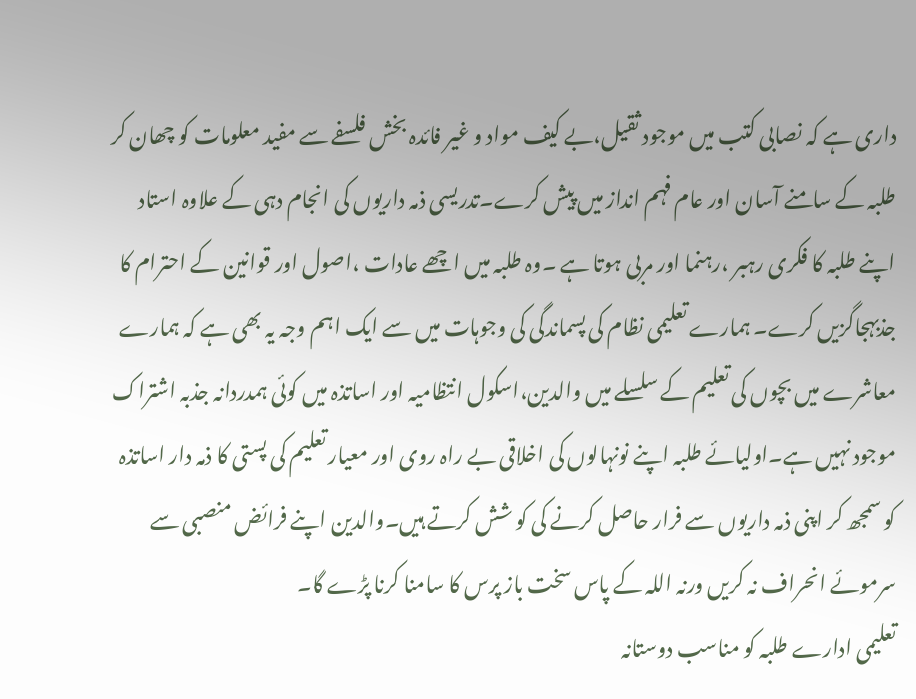داری ہے کہ نصابی کتب میں موجود ثقیل،بے کیف مواد و غیر فائدہ بخش فلسفے سے مفید معلومات کو چھان کر طلبہ کے سامنے آسان اور عام فہم انداز میں پیش کرے۔تدریسی ذمہ داریوں کی انجام دہی کے علاوہ استاد اپنے طلبہ کا فکری رہبر ،رہنما اور مربی ہوتا ہے ۔وہ طلبہ میں اچھے عادات ،اصول اور قوانین کے احترام کا جذبہجاگزیں کرے۔ ہمارے تعلیمی نظام کی پسماندگی کی وجوہات میں سے ایک اہم وجہ یہ بھی ہے کہ ہمارے معاشرے میں بچوں کی تعلیم کے سلسلے میں والدین،اسکول انتظامیہ اور اساتذہ میں کوئی ہمدردانہ جذبہ اشتراک موجود نہیں ہے۔اولیائے طلبہ اپنے نونہالوں کی اخلاقی بے راہ روی اور معیار تعلیم کی پستی کا ذمہ دار اساتذہ کو سمجھ کر اپنی ذمہ داریوں سے فرار حاصل کرنے کی کو شش کرتے ہیں۔والدین اپنے فرائض منصبی سے سرموئے انحراف نہ کریں ورنہ اللہ کے پاس سخت باز پرس کا سامنا کرنا پڑے گا۔
تعلیمی ادارے طلبہ کو مناسب دوستانہ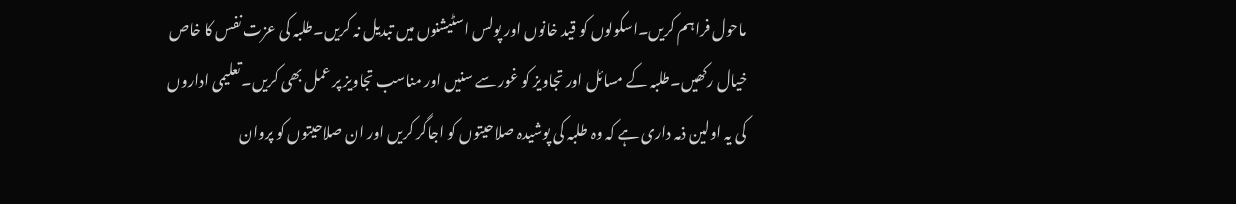ماحول فراہم کریں۔اسکولوں کو قید خانوں اور پولس اسٹیشنوں میں تبدیل نہ کریں۔طلبہ کی عزت نفس کا خاص خیال رکھیں۔طلبہ کے مسائل اور تجاویز کو غور سے سنیں اور مناسب تجاویز پر عمل بھی کریں۔تعلیمی اداروں کی یہ اولین ذمہ داری ہے کہ وہ طلبہ کی پوشیدہ صلاحیتوں کو اجاگر کریں اور ان صلاحیتوں کو پروان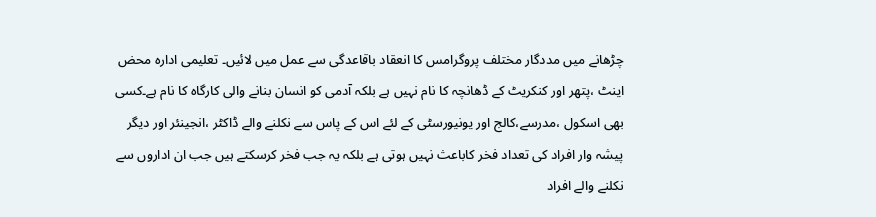چڑھانے میں مددگار مختلف پروگرامس کا انعقاد باقاعدگی سے عمل میں لائیں۔ تعلیمی ادارہ محض اینٹ ،پتھر اور کنکریٹ کے ڈھانچہ کا نام نہیں ہے بلکہ آدمی کو انسان بنانے والی کارگاہ کا نام ہے۔کسی بھی اسکول ،مدرسے،کالج اور یونیورسٹی کے لئے اس کے پاس سے نکلنے والے ڈاکٹر ،انجینئر اور دیگر پیشہ وار افراد کی تعداد فخر کاباعث نہیں ہوتی ہے بلکہ یہ جب فخر کرسکتے ہیں جب ان اداروں سے نکلنے والے افراد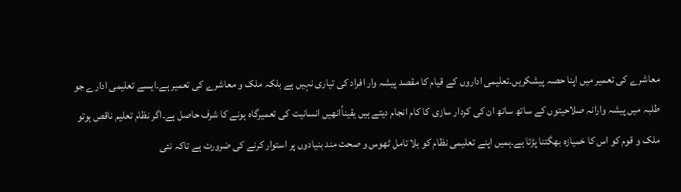معاشرے کی تعمیر میں اپنا حصہ پیشکریں۔تعلیمی اداروں کے قیام کا مقصد پیشہ وار افراد کی تیاری نہیں ہے بلکہ ملک و معاشرے کی تعمیر ہے۔ایسے تعلیمی ادارے جو طلبہ میں پیشہ وارانہ صلاحیتوں کے ساتھ ساتھ ان کی کردار سازی کا کام انجام دیتے ہیں یقیناًانھیں انسانیت کی تعمیرگاہ ہونے کا شرف حاصل ہے۔اگر نظام تعلیم ناقص ہوتو ملک و قوم کو اس کا خمیازہ بھگتنا پڑتا ہے۔ہمیں اپنے تعلیمی نظام کو بلا تامل ٹھوس و صحت مند بنیادوں پر استوار کرنے کی ضرورت ہے تاکہ نئی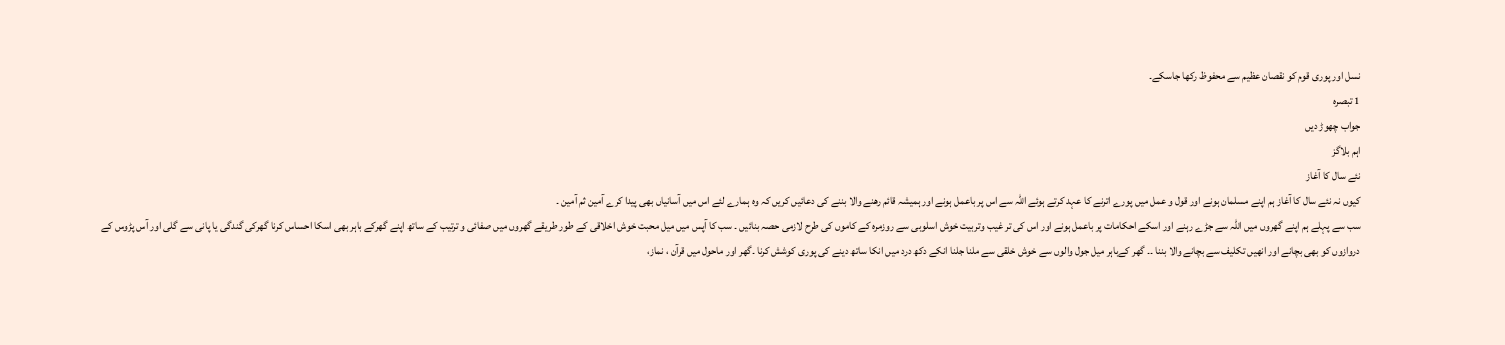نسل اور پوری قوم کو نقصان عظیم سے محفوظ رکھا جاسکے۔
1 تبصرہ
جواب چھوڑ دیں
اہم بلاگز
نئے سال کا آغاز
کیوں نہ نئے سال کا آغاز ہم اپنے مسلمان ہونے اور قول و عمل میں پورے اترنے کا عہد کرتے ہوئے اللہ سے اس پر باعمل ہونے اور ہمیشہ قائم رھنے والا بننے کی دعائیں کریں کہ وہ ہمارے لئے اس میں آسانیاں بھی پیدا کرے آمین ثم آمین ۔
سب سے پہلے ہم اپنے گھروں میں اللہ سے جڑے رہنے اور اسکے احکامات پر باعمل ہونے اور اس کی تر غیب وتربیت خوش اسلوبی سے روزمرہ کے کاموں کی طرح لازمی حصہ بنائیں ۔ سب کا آپس میں میل محبت خوش اخلاقی کے طور طریقے گھروں میں صفائی و ترتیب کے ساتھ اپنے گھرکے باہر بھی اسکا احساس کرنا گھرکی گندگی یا پانی سے گلی اور آس پڑوس کے دروازوں کو بھی بچانے اور انھیں تکلیف سے بچانے والا بننا ۔۔ گھر کےباہر میل جول والوں سے خوش خلقی سے ملنا جلنا انکے دکھ درد میں انکا ساتھ دینے کی پوری کوشش کرنا ۔گھر اور ماحول میں قرآن ، نماز،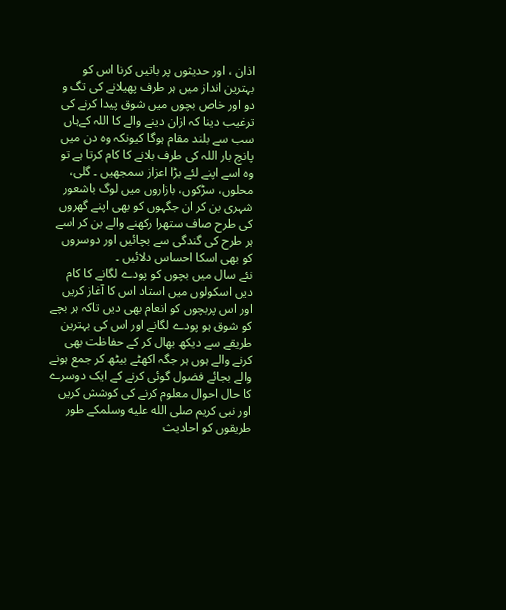اذان ، اور حدیثوں پر باتیں کرنا اس کو بہترین انداز میں ہر طرف پھیلانے کی تگ و دو اور خاص بچوں میں شوق پیدا کرنے کی ترغیب دینا کہ ازان دینے والے کا اللہ کےہاں سب سے بلند مقام ہوگا کیونکہ وہ دن میں پانچ بار اللہ کی طرف بلانے کا کام کرتا ہے تو وہ اسے اپنے لئے بڑا اعزاز سمجھیں ۔ گلی، محلوں، سڑکوں، بازاروں میں لوگ باشعور شہری بن کر ان جگہوں کو بھی اپنے گھروں کی طرح صاف ستھرا رکھنے والے بن کر اسے ہر طرح کی گندگی سے بچائیں اور دوسروں کو بھی اسکا احساس دلائیں ۔
نئے سال میں بچوں کو پودے لگانے کا کام دیں اسکولوں میں استاد اس کا آغاز کریں اور اس پربچوں کو انعام بھی دیں تاکہ ہر بچے کو شوق ہو پودے لگانے اور اس کی بہترین طریقے سے دیکھ بھال کر کے حفاظت بھی کرنے والے ہوں ہر جگہ اکھٹے بیٹھ کر جمع ہونے والے بجائے فضول گوئی کرنے کے ایک دوسرے کا حال احوال معلوم کرنے کی کوشش کریں اور نبی کریم صلى الله عليه وسلمکے طور طریقوں کو احادیث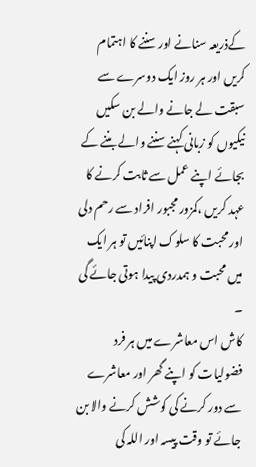کےذریعہ سنانے اور سننے کا اہتمام کریں اور ہر روز ایک دوسرے سے سبقت لے جانے والے بن سکیں نیکیوں کو زبانی کہنے سننے والے بننے کے بجائے اپنے عمل سے ثابت کرنے کا عہد کریں ،کمزور مجبور افراد سے رحم دلی اور محبت کا سلوک اپنائیں تو ہر ایک میں محبت و ہمدردی پیدا ہوتی جائے گی ۔
کاش اس معاشرے میں ہر فرد فضولیات کو اپنے گھر اور معاشرے سے دور کرنے کی کوشش کرنے والا بن جائے تو وقت پیسہ اور اللہ کی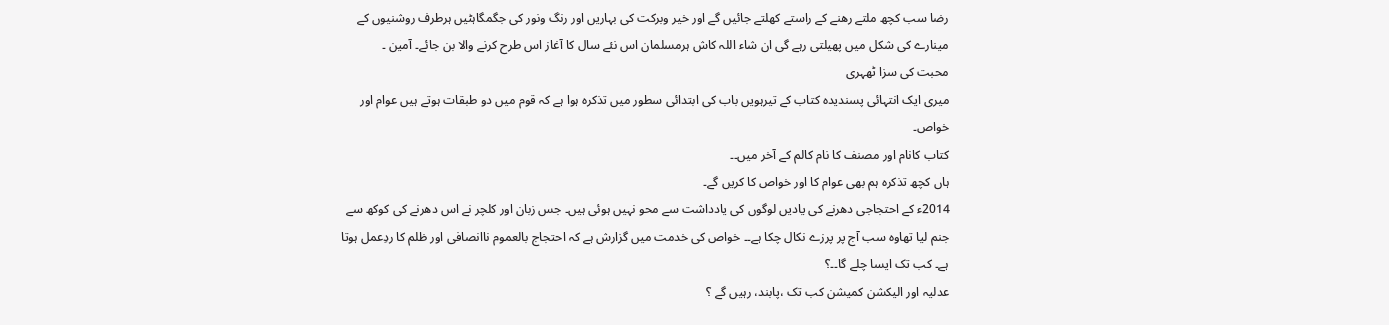رضا سب کچھ ملتے رھنے کے راستے کھلتے جائیں گے اور خیر وبرکت کی بہاریں اور رنگ ونور کی جگمگاہٹیں ہرطرف روشنیوں کے مینارے کی شکل میں پھیلتی رہے گی ان شاء اللہ کاش ہرمسلمان اس نئے سال کا آغاز اس طرح کرنے والا بن جائے۔ آمین ۔
محبت کی سزا ٹھہری
میری ایک انتہائی پسندیدہ کتاب کے تیرہویں باب کی ابتدائی سطور میں تذکرہ ہوا ہے کہ قوم میں دو طبقات ہوتے ہیں عوام اور خواص۔
کتاب کانام اور مصنف کا نام کالم کے آخر میں۔۔
ہاں کچھ تذکرہ ہم بھی عوام کا اور خواص کا کریں گے۔
2014ء کے احتجاجی دھرنے کی یادیں لوگوں کی یادداشت سے محو نہیں ہوئی ہیں۔ جس زبان اور کلچر نے اس دھرنے کی کوکھ سے جنم لیا تھاوہ سب آج پر پرزے نکال چکا ہے۔۔ خواص کی خدمت میں گزارش ہے کہ احتجاج بالعموم ناانصافی اور ظلم کا ردِعمل ہوتا ہے۔ کب تک ایسا چلے گا۔۔؟
عدلیہ اور الیکشن کمیشن کب تک ،پابند، رہیں گے ؟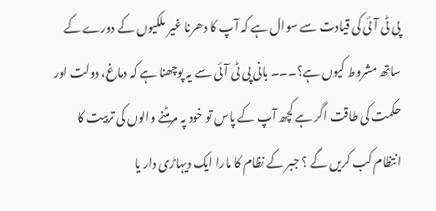پی ٹی آئی کی قیادت سے سوال ہے کہ آپ کا دھرنا غیر ملکیوں کے دورے کے ساتھ مشروط کیوں ہے؟۔۔۔ بانی پی ٹی آئی سے یہ پوچھنا ہے کہ دماغ، دولت اور حکمت کی طاقت اگر ہے کچھ آپ کے پاس تو خود پہ مرمٹنے والوں کی تربیت کا انتظام کب کریں گے ؟ جبر کے نظام کا مارا ایک دیہاڑی دار یا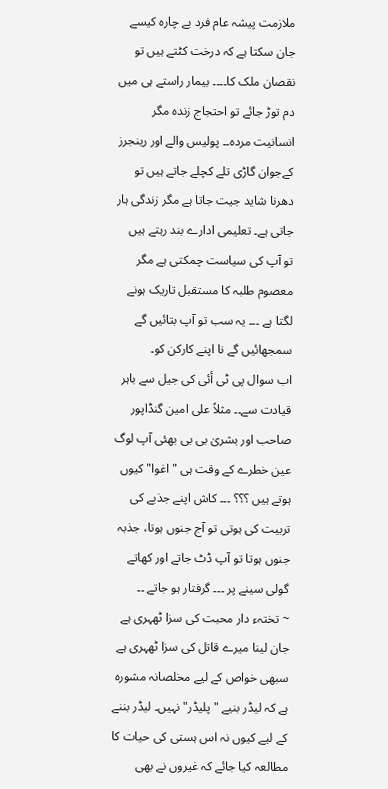ملازمت پیشہ عام فرد بے چارہ کیسے جان سکتا ہے کہ درخت کٹتے ہیں تو نقصان ملک کا۔۔۔۔ بیمار راستے ہی میں دم توڑ جائے تو احتجاج زندہ مگر انسانیت مردہ۔۔ پولیس والے اور رینجرز کےجوان گاڑی تلے کچلے جاتے ہیں تو دھرنا شاید جیت جاتا ہے مگر زندگی ہار جاتی ہے۔ تعلیمی ادارے بند رہتے ہیں تو آپ کی سیاست چمکتی ہے مگر معصوم طلبہ کا مستقبل تاریک ہونے لگتا ہے ۔۔۔ یہ سب تو آپ بتائیں گے سمجھائیں گے نا اپنے کارکن کو۔
اب سوال پی ٹی أئی کی جیل سے باہر قیادت سے۔۔ مثلاً علی امین گنڈاپور صاحب اور بشریٰ بی بی بھئی آپ لوگ عین خطرے کے وقت ہی "اغوا" کیوں ہوتے ہیں ؟؟؟ ۔۔۔ کاش اپنے جذبے کی تربیت کی ہوتی تو آج جنوں ہوتا، جذبہ جنوں ہوتا تو آپ ڈٹ جاتے اور کھاتے گولی سینے پر ۔۔۔ گرفتار ہو جاتے ۔۔
~ تختہء دار محبت کی سزا ٹھہری ہے
جان لینا میرے قاتل کی سزا ٹھہری ہے
سبھی خواص کے لیے مخلصانہ مشورہ ہے کہ لیڈر بنیے "پلیڈر" نہیں۔ لیڈر بننے کے لیے کیوں نہ اس ہستی کی حیات کا مطالعہ کیا جائے کہ غیروں نے بھی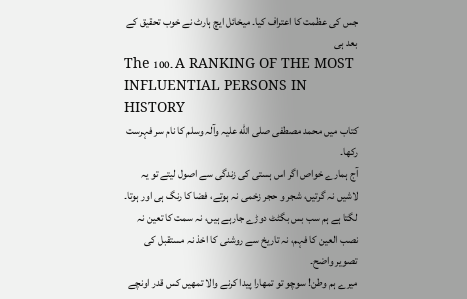جس کی عظمت کا اعتراف کیا۔ میخائل ایچ ہارٹ نے خوب تحقیق کے بعد ہی
The 100۔ A RANKING OF THE MOST INFLUENTIAL PERSONS IN HISTORY
کتاب میں محمد مصطفی صلی الله علیہ وآلہ وسلم کا نام سر فہرست رکھا۔
آج ہمارے خواص اگر اس ہستی کی زندگی سے اصول لیتے تو یہ لاشیں نہ گرتیں، شجر و حجر زخمی نہ ہوتے، فضا کا رنگ ہی اور ہوتا۔ لگتا ہے ہم سب بس بگٹٹ دوڑے جارہے ہیں، نہ سمت کا تعین نہ نصب العین کا فہم، نہ تاریخ سے روشنی کا اخذ نہ مستقبل کی تصویر واضح۔
میرے ہم وطن! سوچو تو تمھارا پیدا کرنے والا تمھیں کس قدر اونچے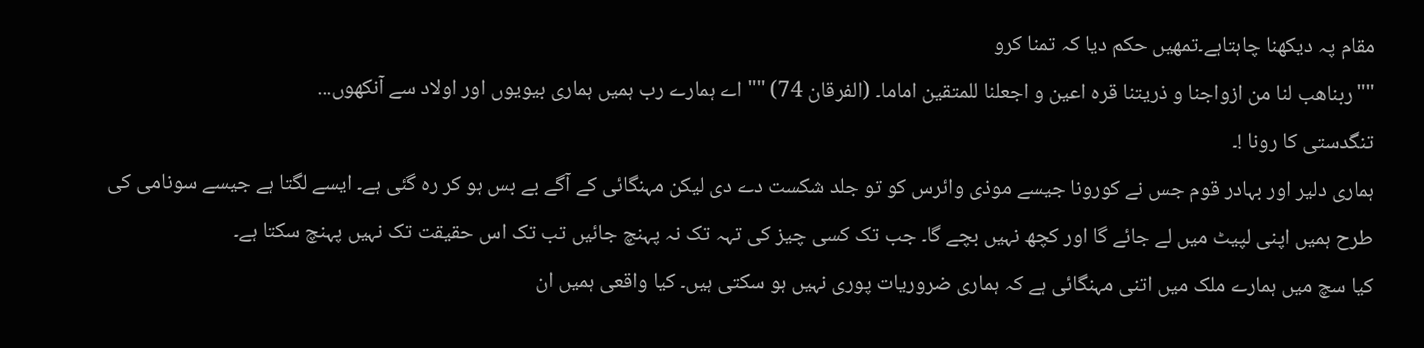مقام پہ دیکھنا چاہتاہے۔تمھیں حکم دیا کہ تمنا کرو
""ربناھب لنا من ازواجنا و ذریتنا قرہ اعین و اجعلنا للمتقین اماما۔ (الفرقان 74) "" اے ہمارے رب ہمیں ہماری بیویوں اور اولاد سے آنکھوں...
تنگدستی کا رونا !۔
ہماری دلیر اور بہادر قوم جس نے کورونا جیسے موذی وائرس کو تو جلد شکست دے دی لیکن مہنگائی کے آگے بے بس ہو کر رہ گئی ہے۔ ایسے لگتا ہے جیسے سونامی کی طرح ہمیں اپنی لپیٹ میں لے جائے گا اور کچھ نہیں بچے گا۔ جب تک کسی چیز کی تہہ تک نہ پہنچ جائیں تب تک اس حقیقت تک نہیں پہنچ سکتا ہے۔
کیا سچ میں ہمارے ملک میں اتنی مہنگائی ہے کہ ہماری ضروریات پوری نہیں ہو سکتی ہیں۔ کیا واقعی ہمیں ان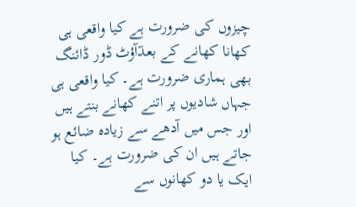چیزوں کی ضرورت ہے کیا واقعی ہی کھانا کھانے کے بعدٓآؤٹ ڈور ڈائنگ بھی ہماری ضرورت ہے۔ کیا واقعی ہی جہاں شادیوں پر اتنے کھانے بنتے ہیں اور جس میں آدھے سے زیادہ ضائع ہو جاتے ہیں ان کی ضرورت ہے۔ کیا ایک یا دو کھانوں سے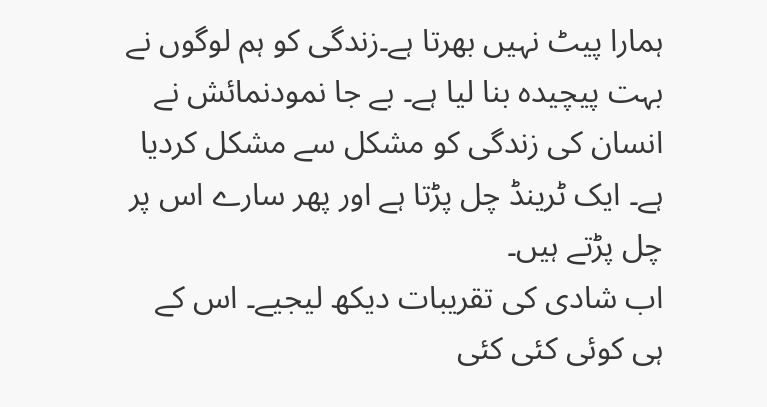ہمارا پیٹ نہیں بھرتا ہے۔زندگی کو ہم لوگوں نے بہت پیچیدہ بنا لیا ہے۔ بے جا نمودنمائش نے انسان کی زندگی کو مشکل سے مشکل کردیا ہے۔ ایک ٹرینڈ چل پڑتا ہے اور پھر سارے اس پر چل پڑتے ہیں۔
اب شادی کی تقریبات دیکھ لیجیے۔ اس کے ہی کوئی کئی کئی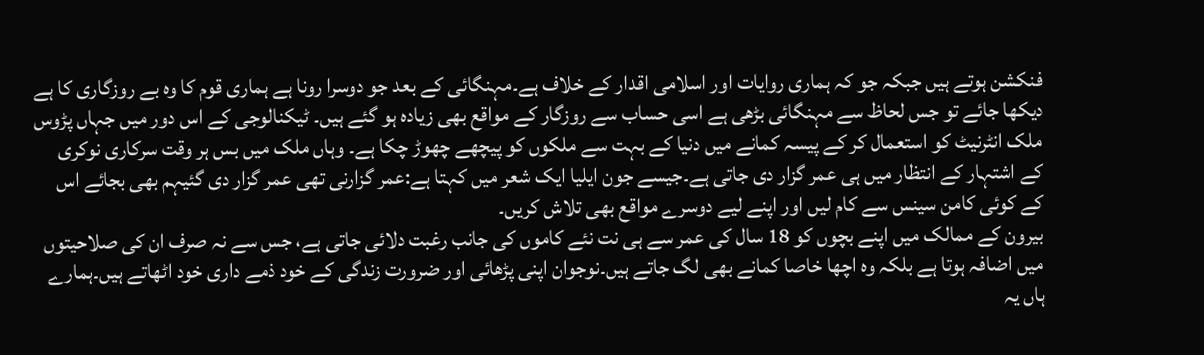فنکشن ہوتے ہیں جبکہ جو کہ ہماری روایات اور اسلامی اقدار کے خلاف ہے۔مہنگائی کے بعد جو دوسرا رونا ہے ہماری قوم کا وہ بے روزگاری کا ہے دیکھا جائے تو جس لحاظ سے مہنگائی بڑھی ہے اسی حساب سے روزگار کے مواقع بھی زیادہ ہو گئے ہیں۔ ٹیکنالوجی کے اس دور میں جہاں پڑوس ملک انٹرنیٹ کو استعمال کر کے پیسہ کمانے میں دنیا کے بہت سے ملکوں کو پیچھے چھوڑ چکا ہے۔ وہاں ملک میں بس ہر وقت سرکاری نوکری کے اشتہار کے انتظار میں ہی عمر گزار دی جاتی ہے۔جیسے جون ایلیا ایک شعر میں کہتا ہے:عمر گزارنی تھی عمر گزار دی گئیہم بھی بجائے اس کے کوئی کامن سینس سے کام لیں اور اپنے لیے دوسرے مواقع بھی تلاش کریں۔
بیرون کے ممالک میں اپنے بچوں کو 18 سال کی عمر سے ہی نت نئے کاموں کی جانب رغبت دلائی جاتی ہے، جس سے نہ صرف ان کی صلاحیتوں میں اضافہ ہوتا ہے بلکہ وہ اچھا خاصا کمانے بھی لگ جاتے ہیں۔نوجوان اپنی پڑھائی اور ضرورت زندگی کے خود ذمے داری خود اٹھاتے ہیں۔ہمارے ہاں یہ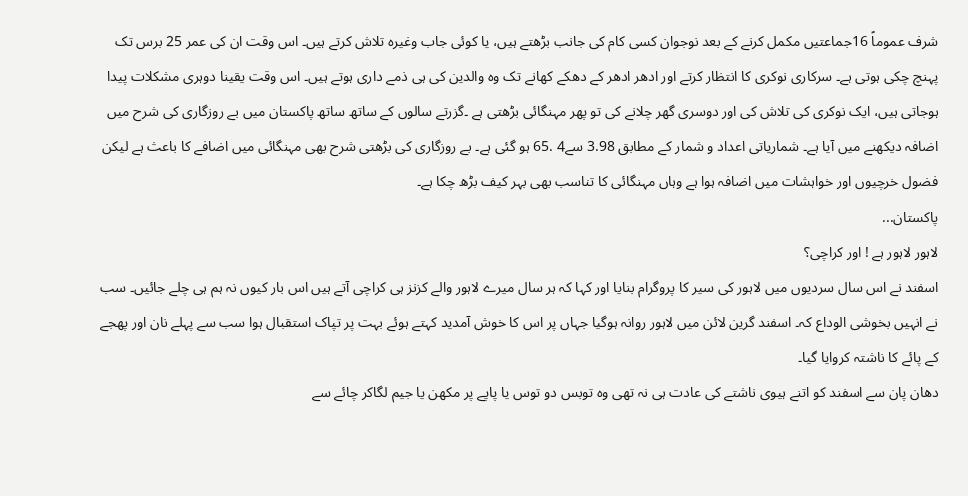شرف عموماً 16جماعتیں مکمل کرنے کے بعد نوجوان کسی کام کی جانب بڑھتے ہیں، یا کوئی جاب وغیرہ تلاش کرتے ہیں۔ اس وقت ان کی عمر 25 برس تک پہنچ چکی ہوتی ہے۔ سرکاری نوکری کا انتظار کرتے اور ادھر ادھر کے دھکے کھانے تک وہ والدین کی ہی ذمے داری ہوتے ہیں۔ اس وقت یقینا دوہری مشکلات پیدا ہوجاتی ہیں، ایک نوکری کی تلاش کی اور دوسری گھر چلانے کی تو پھر مہنگائی بڑھتی ہے ۔گزرتے سالوں کے ساتھ ساتھ پاکستان میں بے روزگاری کی شرح میں اضافہ دیکھنے میں آیا ہے۔ شماریاتی اعداد و شمار کے مطابق 3.98 سے4 .65 ہو گئی ہے۔ بے روزگاری کی بڑھتی شرح بھی مہنگائی میں اضافے کا باعث ہے لیکن فضول خرچیوں اور خواہشات میں اضافہ ہوا ہے وہاں مہنگائی کا تناسب بھی بہر کیف بڑھ چکا ہے۔
پاکستان...
لاہور لاہور ہے ! اور کراچی؟
اسفند نے اس سال سردیوں میں لاہور کی سیر کا پروگرام بنایا اور کہا کہ ہر سال میرے لاہور والے کزنز ہی کراچی آتے ہیں اس بار کیوں نہ ہم ہی چلے جائیں۔ سب نے انہیں بخوشی الوداع کہ۔ اسفند گرین لائن میں لاہور روانہ ہوگیا جہاں پر اس کا خوش آمدید کہتے ہوئے بہت پر تپاک استقبال ہوا سب سے پہلے نان اور پھجے کے پائے کا ناشتہ کروایا گیا۔
دھان پان سے اسفند کو اتنے ہیوی ناشتے کی عادت ہی نہ تھی وہ توبس دو توس یا پاپے پر مکھن یا جیم لگاکر چائے سے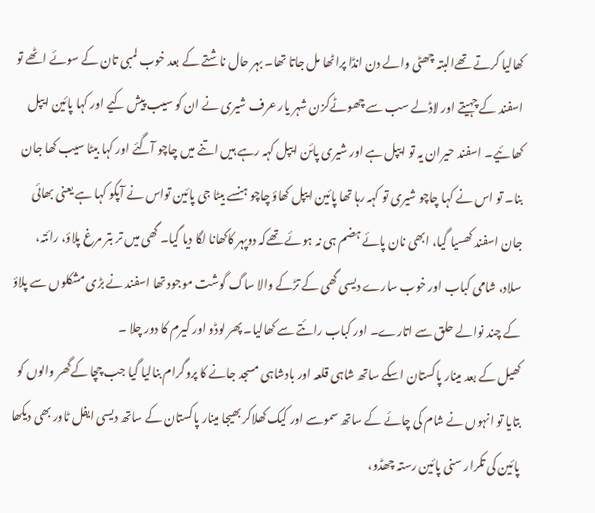کھالیا کرتے تھےالبتہ چھٹی والے دن انڈا پراٹھا مل جاتا تھا۔ بہر حال ناشتے کے بعد خوب لمبی تان کے سوئے اٹھے تو اسفند کے چہیتے اور لاڈلے سب سے چھوٹےکزن شہر یار عرف شیری نے ان کو سیب پیش کیے اور کہا پائین ایپل کھا ئیے۔ اسفند حیران یہ تو ایپل ہے اور شیری پائن ایپل کہہ رہے ہیں اتنے میں چاچو آگئے اور کہا بیٹا سیب کھا جان بنا۔ تو اس نے کہا چاچو شیری تو کہہ رہا تھا پائین ایپل کھاؤ چاچو ہنسے بیٹا جی پائین تواس نے آپکو کہا ہے یعنی بھائی جان اسفند کھسیا گیا، ابھی نان پائے ہضم ہی نہ ہوئے تھےکہ دوپہر کاکھانا لگا دیا گیا۔ گھی میں تر بتر مرغ پلاؤ، رائتہ، سلاد، شامی کباب اور خوب سارے دیسی گھی کے تڑکے والا ساگ گوشت موجود تھا اسفند نے بڑی مشکلوں سے پلاؤ کے چند نوالے حلق سے اتارے۔ اور کباب رائتے سے کھالیا۔ پھر لوڈو اور کیرم کا دور چلا ۔
کھیل کے بعد مینار پاکستان اسکے ساتھ شاہی قلعہ اور بادشاہی مسجد جانے کا پروگرام بنالیا گیا جب چچا کےگھر والوں کو بتایا تو انہوں نے شام کی چائے کے ساتھ سموسے اور کیک کھلاکر بھیجا مینار پاکستان کے ساتھ دیسی ایفل ٹاور بھی دیکھا پائین کی تکرار سنی پائین رستہ چھڈو،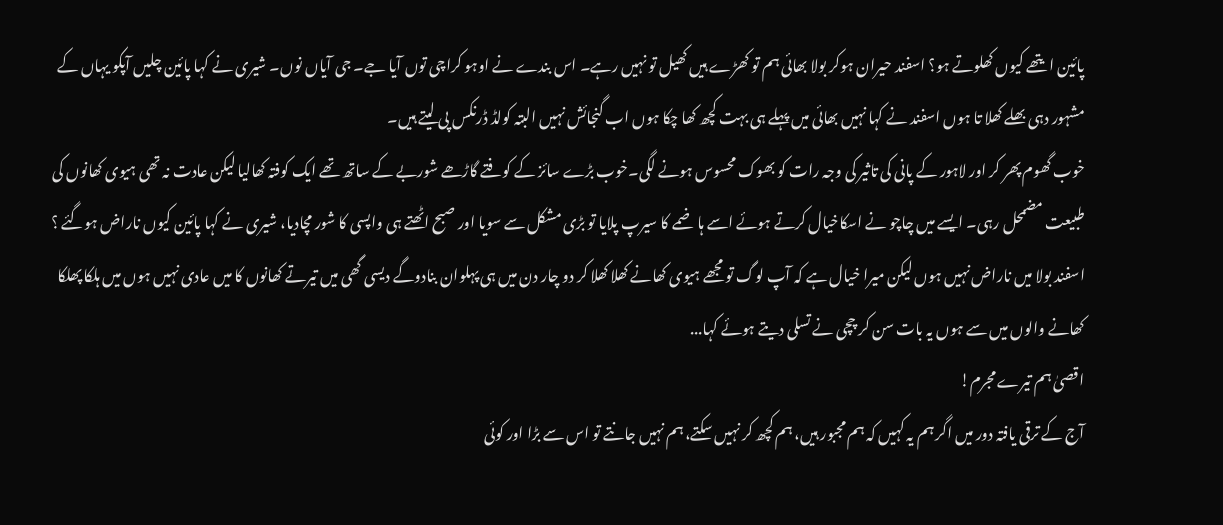پائین ایتھے کیوں کھلوتے ہو؟ اسفند حیران ہوکر بولا بھائی ہم تو کھڑے ہیں کھیل تو نہیں رہے۔ اس بندے نے اوہو کراچی توں آیا جے۔ جی آیاں نوں۔ شیری نے کہا پائین چلیں آپکو یہاں کے مشہور دہی بھلے کھلا تا ہوں اسفند نے کہا نہیں بھائی میں پہلے ہی بہت کچھ کھا چکا ہوں اب گنجائش نہیں البتہ کولڈ ڈرنکس پی لیتے ہیں۔
خوب گھوم پھر کر اور لاہور کے پانی کی تاثیر کی وجہ رات کو بھوک محسوس ہونے لگی۔خوب بڑے سائز کے کوفتے گاڑھے شوربے کے ساتھ تھے ایک کوفتہ کھالیا لیکن عادت نہ تھی ہیوی کھانوں کی طبیعت مضمحل رہی۔ ایسے میں چاچو نے اسکاخیال کرتے ہوئے اسے ہاضمے کا سیرپ پلایا تو بڑی مشکل سے سویا اور صبح اٹھتے ہی واپسی کا شور مچادیا، شیری نے کہا پائین کیوں ناراض ہوگئے ؟ اسفند بولا میں ناراض نہیں ہوں لیکن میرا خیال ہے کہ آپ لوگ تو مجھے ہیوی کھانے کھلا کھلا کر دو چار دن میں ہی پہلوان بنادوگے دیسی گھی میں تیرتے کھانوں کا میں عادی نہیں ہوں میں ہلکا پھلکا کھانے والوں میں سے ہوں یہ بات سن کر چچی نے تسلی دیتے ہوئے کہا...
اقصیٰ ہم تیرے مجرم!
آج کے ترقی یافتہ دور میں اگر ہم یہ کہیں کہ ہم مجبور ہیں، ہم کچھ کر نہیں سکتے، ہم نہیں جانتے تو اس سے بڑا اور کوئی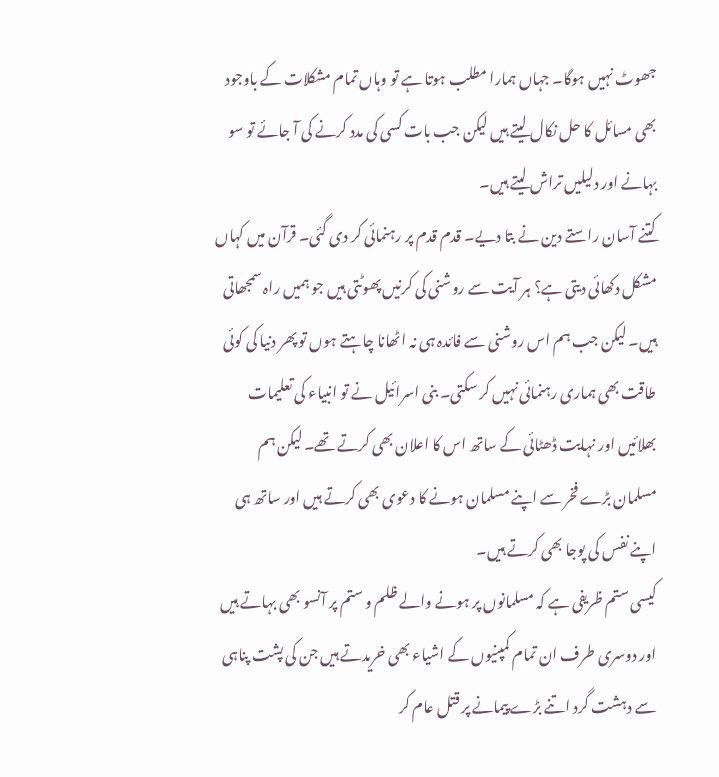جھوٹ نہیں ہوگا۔ جہاں ہمارا مطلب ہوتا ہے تو وہاں تمام مشکلات کے باوجود بھی مسائل کا حل نکال لیتے ہیں لیکن جب بات کسی کی مدد کرنے کی آ جائے تو سو بہانے اور دلیلیں تراش لیتے ہیں۔
کتنے آسان راستے دین نے بتا دیے۔ قدم قدم پر رہنمائی کر دی گئی۔ قرآن میں کہاں مشکل دکھائی دیتی ہے؟ ہر آیت سے روشنی کی کرنیں پھوٹتی ہیں جو ہمیں راہ سمجھاتی ہیں۔ لیکن جب ہم اس روشنی سے فائدہ ہی نہ اٹھانا چاہتے ہوں تو پھر دنیا کی کوئی طاقت بھی ہماری رہنمائی نہیں کر سکتی۔ بنی اسرائیل نے تو انبیاء کی تعلیمات بھلائیں اور نہایت ڈھٹائی کے ساتھ اس کا اعلان بھی کرتے تھے۔ لیکن ہم مسلمان بڑے فخر سے اپنے مسلمان ہونے کا دعوی بھی کرتے ہیں اور ساتھ ہی اپنے نفس کی پوجا بھی کرتے ہیں۔
کیسی ستم ظریفی ہے کہ مسلمانوں پر ہونے والے ظلم و ستم پر آنسو بھی بہاتے ہیں اور دوسری طرف ان تمام کمپنیوں کے اشیاء بھی خریدتے ہیں جن کی پشت پناہی سے دہشت گرد اتنے بڑے پیمانے پر قتل عام کر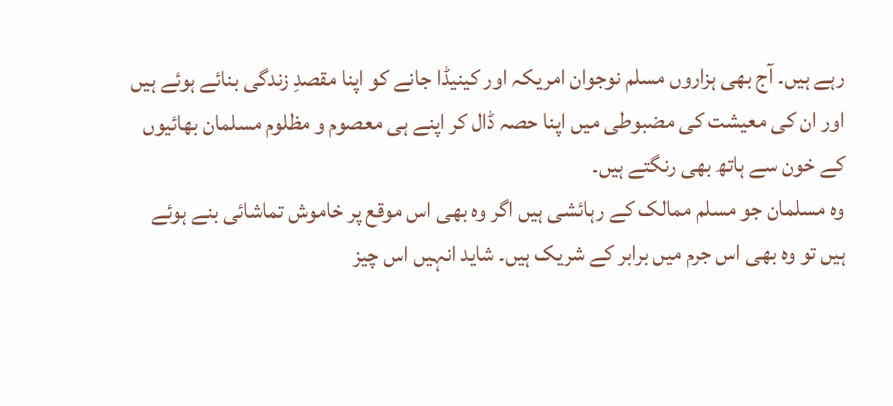رہے ہیں۔ آج بھی ہزاروں مسلم نوجوان امریکہ اور کینیڈا جانے کو اپنا مقصدِ زندگی بنائے ہوئے ہیں اور ان کی معیشت کی مضبوطی میں اپنا حصہ ڈال کر اپنے ہی معصوم و مظلوم مسلمان بھائیوں کے خون سے ہاتھ بھی رنگتے ہیں۔
وہ مسلمان جو مسلم ممالک کے رہائشی ہیں اگر وہ بھی اس موقع پر خاموش تماشائی بنے ہوئے ہیں تو وہ بھی اس جرم میں برابر کے شریک ہیں۔ شاید انہیں اس چیز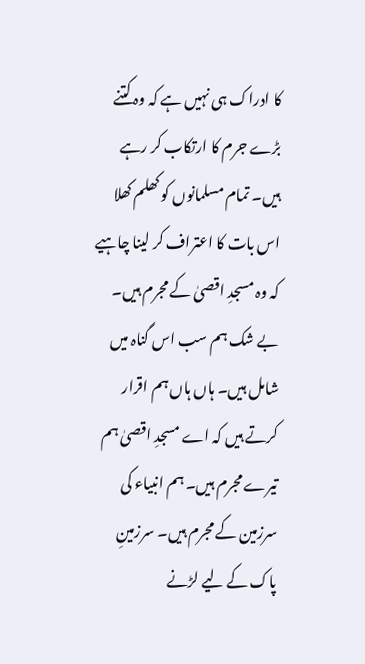کا ادراک ہی نہیں ہے کہ وہ کتنے بڑے جرم کا ارتکاب کر رہے ہیں۔ تمام مسلمانوں کو کھلم کھلا اس بات کا اعتراف کر لینا چاہیے کہ وہ مسجدِ اقصیٰ کے مجرم ہیں۔ بے شک ہم سب اس گناہ میں شامل ہیں۔ ہاں ہاں ہم اقرار کرتے ہیں کہ اے مسجدِ اقصیٰ ہم تیرے مجرم ہیں۔ ہم انبیاء کی سرزمین کے مجرم ہیں۔ سرزمینِ پاک کے لیے لڑنے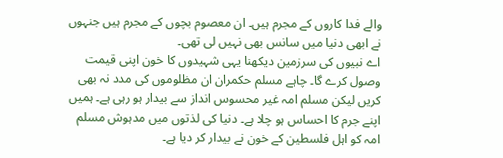والے فدا کاروں کے مجرم ہیں۔ ان معصوم بچوں کے مجرم ہیں جنہوں نے ابھی دنیا میں سانس بھی نہیں لی تھی۔
اے نبیوں کی سرزمین دیکھنا یہی شہیدوں کا خون اپنی قیمت وصول کرے گا۔ چاہے مسلم حکمران ان مظلوموں کی مدد نہ بھی کریں لیکن مسلم امہ غیر محسوس انداز سے بیدار ہو رہی ہے۔ ہمیں اپنے جرم کا احساس ہو چلا ہے۔ دنیا کی لذتوں میں مدہوش مسلم امہ کو اہل فلسطین کے خون نے بیدار کر دیا ہے۔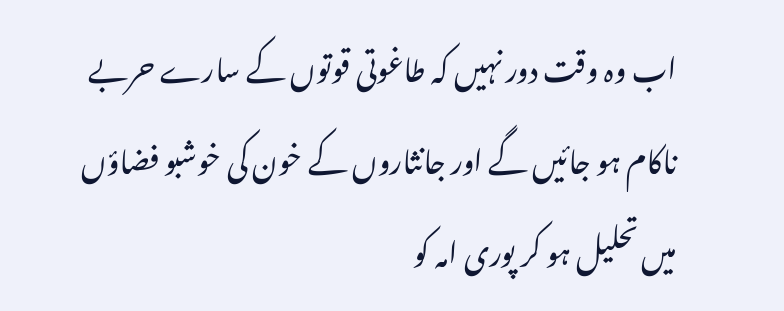اب وہ وقت دور نہیں کہ طاغوتی قوتوں کے سارے حربے ناکام ہو جائیں گے اور جانثاروں کے خون کی خوشبو فضاؤں میں تحلیل ہو کر پوری امہ کو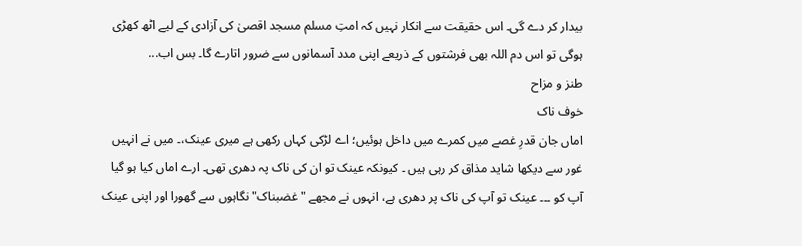بیدار کر دے گی۔ اس حقیقت سے انکار نہیں کہ امتِ مسلم مسجد اقصیٰ کی آزادی کے لیے اٹھ کھڑی ہوگی تو اس دم اللہ بھی فرشتوں کے ذریعے اپنی مدد آسمانوں سے ضرور اتارے گا۔ بس اب...
طنز و مزاح
خوف ناک
اماں جان قدرِ غصے میں کمرے میں داخل ہوئیں؛ اے لڑکی کہاں رکھی ہے میری عینک،۔ میں نے انہیں غور سے دیکھا شاید مذاق کر رہی ہیں ۔ کیونکہ عینک تو ان کی ناک پہ دھری تھی۔ ارے اماں کیا ہو گیا آپ کو ۔۔۔ عینک تو آپ کی ناک پر دھری ہے، انہوں نے مجھے "غضبناک" نگاہوں سے گھورا اور اپنی عینک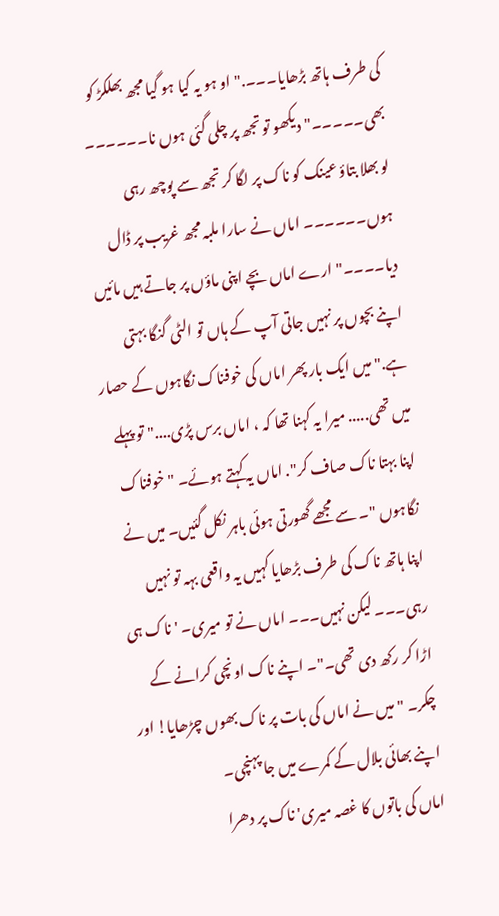کی طرف ہاتھ بڑھایا۔۔۔." او ہو یہ کیا ہو گیا مجھ بھلکڑ کو بھی۔۔۔۔۔" دیکھو تو تجھ پر چلی گئی ہوں نا۔۔۔۔۔۔ لو بھلا بتاؤ عینک کو ناک پر لگا کر تجھ سے پوچھ رہی ہوں۔۔۔۔۔۔ اماں نے سارا ملبہ مجھ غریب پر ڈال دیا۔۔۔۔" ارے اماں بچے اپنی ماؤں پر جاتے ہیں مائیں اپنے بچوں پر نہیں جاتی آپ کے ہاں تو الٹی گنگا بہتی ہے." میں ایک بار پھر اماں کی خوفناک نگاہوں کے حصار میں تھی..... میرا یہ کہنا تھا کہ ، اماں برس پڑی...." تو پہلے اپنا بہتا ناک صاف کر". اماں یہ کہتے ہوئے۔ " خوفناک نگاہوں "۔ سے مجھے گھورتی ہوئی باہر نکل گئیں۔ میں نے اپنا ہاتھ ناک کی طرف بڑھایا کہیں یہ واقعی بہہ تو نہیں رہی۔۔۔ لیکن نہیں۔۔۔ اماں نے تو میری۔ ' ناک ہی اڑا کر رکھ دی تھی۔"۔ اپنے ناک اونچی کرانے کے چکر۔ " میں نے اماں کی بات پر ناک بھوں چڑھایا! اور اپنے بھائی بلال کے کمرے میں جا پہنچی۔
اماں کی باتوں کا غصہ میری' ناک پر دھرا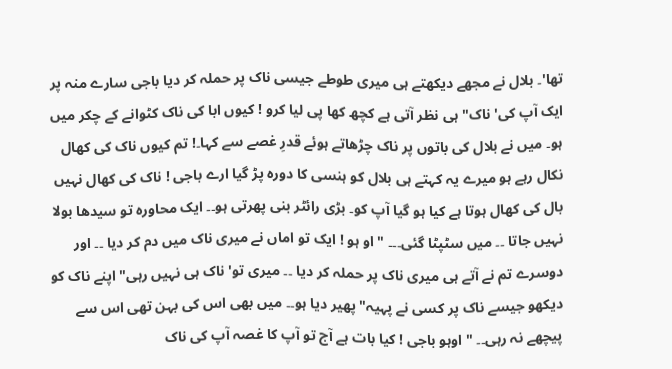تھا'۔ بلال نے مجھے دیکھتے ہی میری طوطے جیسی ناک پر حملہ کر دیا باجی سارے منہ پر ایک آپ کی' ناک" ہی نظر آتی ہے کچھ کھا پی لیا کرو ! کیوں ابا کی ناک کٹوانے کے چکر میں ہو۔ میں نے بلال کی باتوں پر ناک چڑھاتے ہوئے قدرِ غصے سے کہا۔! تم کیوں ناک کی کھال نکال رہے ہو میرے یہ کہتے ہی بلال کو ہنسی کا دورہ پڑ گیا ارے باجی ! ناک کی کھال نہیں بال کی کھال ہوتا ہے کیا ہو گیا آپ کو۔ بڑی رائٹر بنی پھرتی ہو۔۔ ایک محاورہ تو سیدھا بولا نہیں جاتا ۔۔ میں سٹپٹا گئی۔۔۔ " او ہو ! ایک تو اماں نے میری ناک میں دم کر دیا ۔۔ اور دوسرے تم نے آتے ہی میری ناک پر حملہ کر دیا ۔۔ میری تو' ناک ہی نہیں رہی" اپنے ناک کو دیکھو جیسے ناک پر کسی نے پہیہ" پھیر دیا ہو۔۔ میں بھی اس کی بہن تھی اس سے پیچھے نہ رہی۔۔ " اوہو باجی ! کیا بات ہے آج تو آپ کا غصہ آپ کی ناک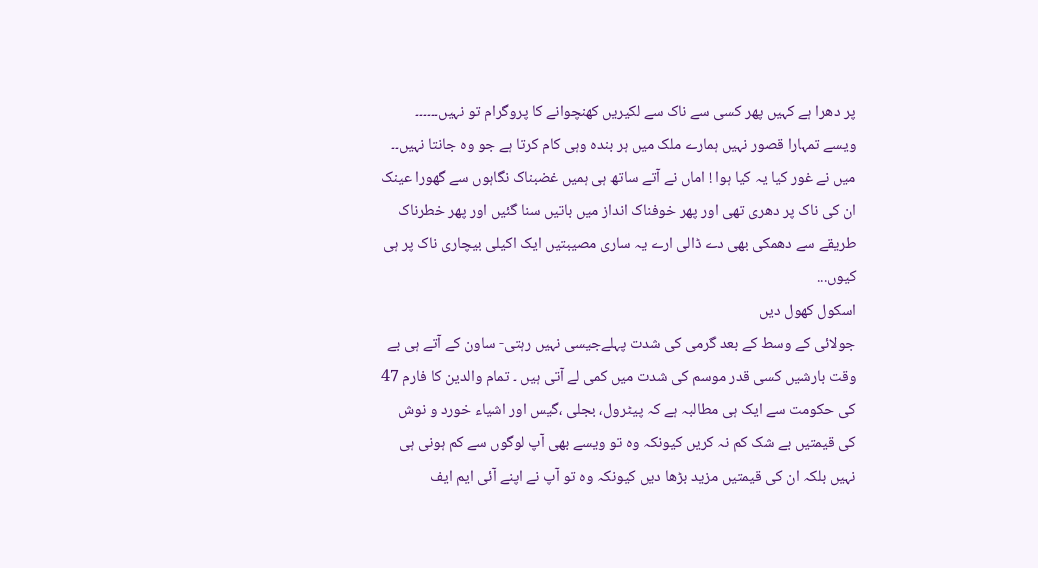پر دھرا ہے کہیں پھر کسی سے ناک سے لکیریں کھنچوانے کا پروگرام تو نہیں۔۔۔۔۔۔ ویسے تمہارا قصور نہیں ہمارے ملک میں ہر بندہ وہی کام کرتا ہے جو وہ جانتا نہیں۔۔ میں نے غور کیا یہ کیا ہوا ! اماں نے آتے ساتھ ہی ہمیں غضبناک نگاہوں سے گھورا عینک ان کی ناک پر دھری تھی اور پھر خوفناک انداز میں باتیں سنا گئیں اور پھر خطرناک طریقے سے دھمکی بھی دے ڈالی ارے یہ ساری مصیبتیں ایک اکیلی بیچاری ناک پر ہی کیوں...
اسکول کھول دیں
جولائی کے وسط کے بعد گرمی کی شدت پہلےجیسی نہیں رہتی- ساون کے آتے ہی بے وقت بارشیں کسی قدر موسم کی شدت میں کمی لے آتی ہیں ۔ تمام والدین کا فارم 47 کی حکومت سے ایک ہی مطالبہ ہے کہ پیٹرول، بجلی ،گیس اور اشیاء خورد و نوش کی قیمتیں بے شک کم نہ کریں کیونکہ وہ تو ویسے بھی آپ لوگوں سے کم ہونی ہی نہیں بلکہ ان کی قیمتیں مزید بڑھا دیں کیونکہ وہ تو آپ نے اپنے آئی ایم ایف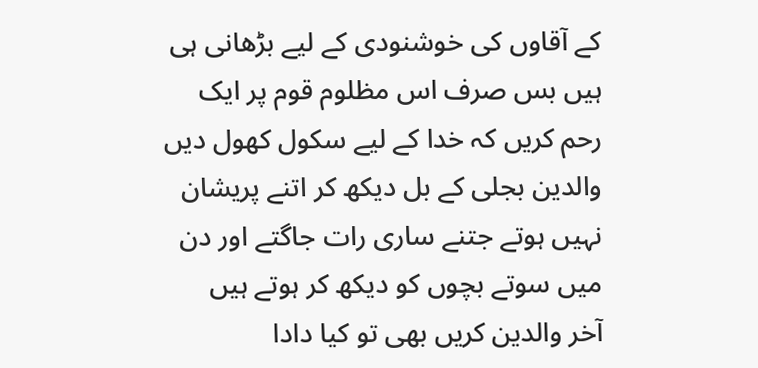کے آقاوں کی خوشنودی کے لیے بڑھانی ہی ہیں بس صرف اس مظلوم قوم پر ایک رحم کریں کہ خدا کے لیے سکول کھول دیں والدین بجلی کے بل دیکھ کر اتنے پریشان نہیں ہوتے جتنے ساری رات جاگتے اور دن میں سوتے بچوں کو دیکھ کر ہوتے ہیں
آخر والدین کریں بھی تو کیا دادا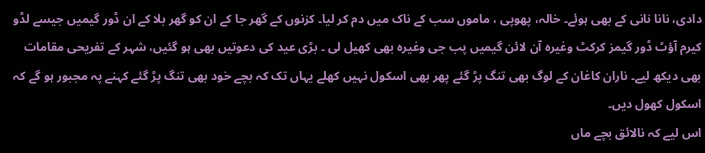دادی، نانا نانی کے بھی ہوئے۔ خالہ، پھوپی ، ماموں سب کے ناک میں دم کر لیا۔ کزنوں کے گھر جا کے ان کو گھر بلا کے ان ڈور گیمیں جیسے لڈو کیرم آؤٹ ڈور گیمز کرکٹ وغیرہ آن لائن گیمیں پب جی وغیرہ بھی کھیل لی ۔ بڑی عید کی دعوتیں بھی ہو گئیں، شہر کے تفریحی مقامات بھی دیکھ لیے۔ ناران کاغان کے لوگ بھی تنگ پڑ گئے پھر بھی اسکول نہیں کھلے یہاں تک کہ بچے خود بھی تنگ پڑ گئے کہنے پہ مجبور ہو گے کہ اسکول کھول دیں۔
اس لیے کہ نالائق بچے ماں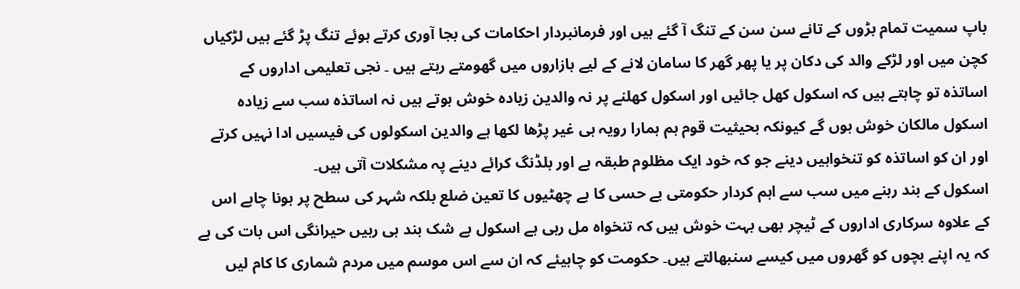باپ سمیت تمام بڑوں کے تانے سن سن کے تنگ آ گئے ہیں اور فرمانبردار احکامات کی بجا آوری کرتے ہوئے تنگ پڑ گئے ہیں لڑکیاں کچن میں اور لڑکے والد کی دکان پر یا پھر گھر کا سامان لانے کے لیے بازاروں میں گھومتے رہتے ہیں ۔ نجی تعلیمی اداروں کے اساتذہ تو چاہتے ہیں کہ اسکول کھل جائیں اور اسکول کھلنے پر نہ والدین زیادہ خوش ہوتے ہیں نہ اساتذہ سب سے زیادہ اسکول مالکان خوش ہوں گے کیونکہ بحیثیت قوم ہم ہمارا رویہ ہی غیر پڑھا لکھا ہے والدین اسکولوں کی فیسیں ادا نہیں کرتے اور ان کو اساتذہ کو تنخواہیں دینے جو کہ خود ایک مظلوم طبقہ ہے اور بلڈنگ کرائے دینے پہ مشکلات آتی ہیں۔
اسکول کے بند رہنے میں سب سے اہم کردار حکومتی بے حسی کا ہے چھٹیوں کا تعین ضلع بلکہ شہر کی سطح پر ہونا چاہے اس کے علاوہ سرکاری اداروں کے ٹیچر بھی بہت خوش ہیں کہ تنخواہ مل رہی ہے اسکول بے شک بند ہی رہیں حیرانگی اس بات کی ہے کہ یہ اپنے بچوں کو گھروں میں کیسے سنبھالتے ہیں۔ حکومت کو چاہیئے کہ ان سے اس موسم میں مردم شماری کا کام لیں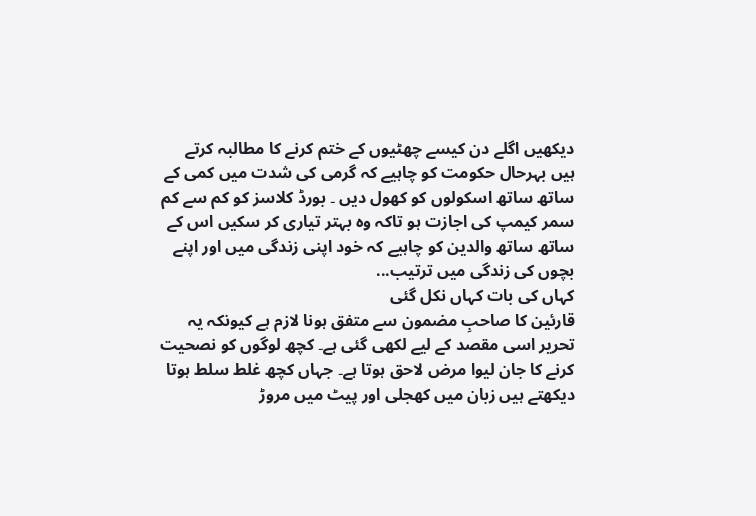دیکھیں اگلے دن کیسے چھٹیوں کے ختم کرنے کا مطالبہ کرتے ہیں بہرحال حکومت کو چاہیے کہ گرمی کی شدت میں کمی کے ساتھ ساتھ اسکولوں کو کھول دیں ۔ بورڈ کلاسز کو کم سے کم سمر کیمپ کی اجازت ہو تاکہ وہ بہتر تیاری کر سکیں اس کے ساتھ ساتھ والدین کو چاہیے کہ خود اپنی زندگی میں اور اپنے بچوں کی زندگی میں ترتیب...
کہاں کی بات کہاں نکل گئی
قارئین کا صاحبِ مضمون سے متفق ہونا لازم ہے کیونکہ یہ تحریر اسی مقصد کے لیے لکھی گئی ہے۔ کچھ لوگوں کو نصحیت کرنے کا جان لیوا مرض لاحق ہوتا ہے۔ جہاں کچھ غلط سلط ہوتا دیکھتے ہیں زبان میں کھجلی اور پیٹ میں مروڑ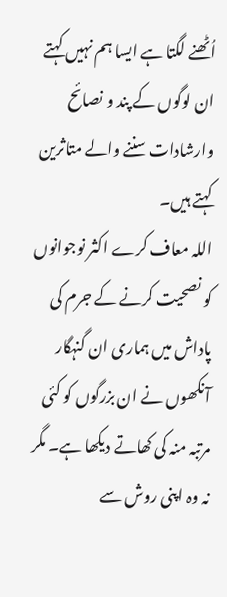اُٹھنے لگتا ہے ایسا ہم نہیں کہتے ان لوگوں کے پند و نصائح وارشادات سننے والے متاثرین کہتے ہیں۔
اللہ معاف کرے اکثر نوجوانوں کو نصحیت کرنے کے جرم کی پاداش میں ہماری ان گنہگار آنکھوں نے ان بزرگوں کو کئی مرتبہ منہ کی کھاتے دیکھا ہے۔ مگر نہ وہ اپنی روش سے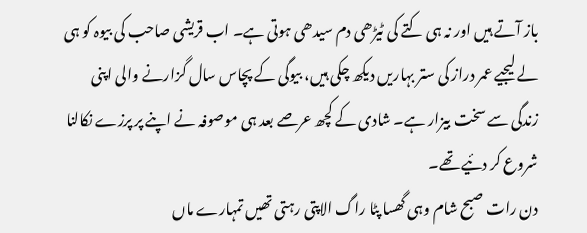باز آتے ہیں اور نہ ہی کتے کی ٹیڑھی دم سیدھی ہوتی ہے۔ اب قریشی صاحب کی بیوہ کو ہی لے لیجیے عمر دراز کی ستر بہاریں دیکھ چکی ہیں، بیوگی کے پچاس سال گزارنے والی اپنی زندگی سے سخت بیزار ہے۔ شادی کے کچھ عرصے بعد ہی موصوفہ نے اپنے پر پرزے نکالنا شروع کر دئیے تھے۔
دن رات صبح شام وہی گھسا پٹا راگ الاپتی رہتی تھیں تمہارے ماں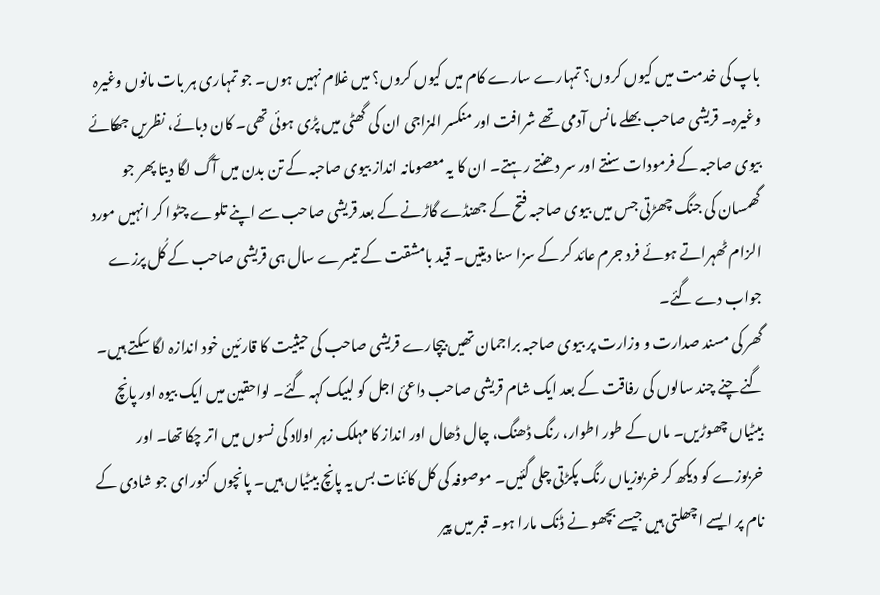باپ کی خدمت میں کیوں کروں؟ تمہارے سارے کام میں کیوں کروں؟ میں غلام نہیں ہوں۔ جو تمہاری ہر بات مانوں وغیرہ وغیرہ۔ قریشی صاحب بھلے مانس آدمی تھے شرافت اور منکسر المزاجی ان کی گھٹی میں پڑی ہوئی تھی۔ کان دبائے، نظریں جھکائے بیوی صاحبہ کے فرمودات سنتے اور سر دھنتے رہتے۔ ان کا یہ معصومانہ انداز بیوی صاحبہ کے تن بدن میں آگ لگا دیتا پھر جو گھمسان کی جنگ چھڑتی جس میں بیوی صاحبہ فتح کے جھنڈے گاڑنے کے بعد قریشی صاحب سے اپنے تلوے چٹوا کر انہیں مورد الزام ٹھہراتے ہوئے فرد جرم عائد کر کے سزا سنا دیتیں۔ قید بامشقت کے تیسرے سال ہی قریشی صاحب کے کُل پرزے جواب دے گئے۔
گھر کی مسند صدارت و وزارت پر بیوی صاحبہ براجمان تھیں بیچارے قریشی صاحب کی حیثیت کا قارئین خود اندازہ لگا سکتے ہیں۔ گنے چنے چند سالوں کی رفاقت کے بعد ایک شام قریشی صاحب داعئ اجل کو لبیک کہہ گئے۔ لواحقین میں ایک بیوہ اور پانچ بیٹیاں چھوڑیں۔ ماں کے طور اطوار، رنگ ڈھنگ، چال ڈھال اور انداز کا مہلک زہر اولاد کی نسوں میں اتر چکا تھا۔ اور خربوزے کو دیکھ کر خربوزیاں رنگ پکڑتی چلی گئیں۔ موصوفہ کی کل کائنات بس یہ پانچ بیٹیاں ہیں۔ پانچوں کنورای جو شادی کے نام پر ایسے اچھلتی ہیں جیسے بچھو نے ڈنک مارا ہو۔ قبر میں پیر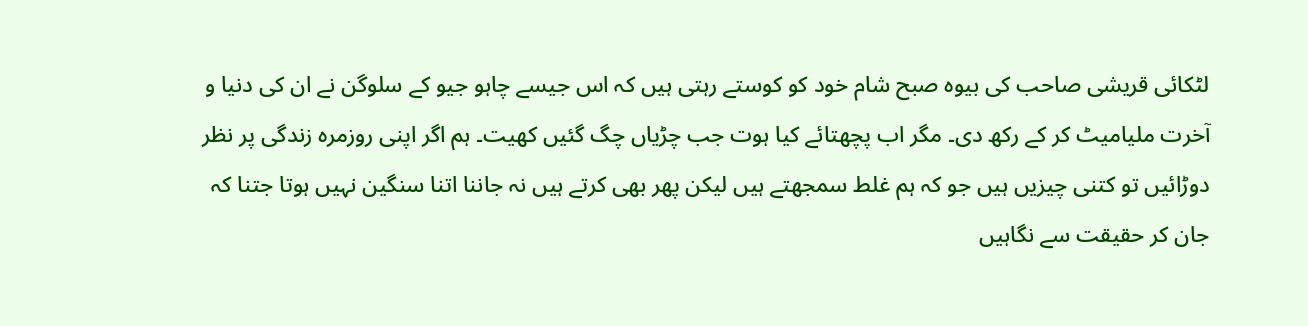لٹکائی قریشی صاحب کی بیوہ صبح شام خود کو کوستے رہتی ہیں کہ اس جیسے چاہو جیو کے سلوگن نے ان کی دنیا و آخرت ملیامیٹ کر کے رکھ دی۔ مگر اب پچھتائے کیا ہوت جب چڑیاں چگ گئیں کھیت۔ ہم اگر اپنی روزمرہ زندگی پر نظر دوڑائیں تو کتنی چیزیں ہیں جو کہ ہم غلط سمجھتے ہیں لیکن پھر بھی کرتے ہیں نہ جاننا اتنا سنگین نہیں ہوتا جتنا کہ جان کر حقیقت سے نگاہیں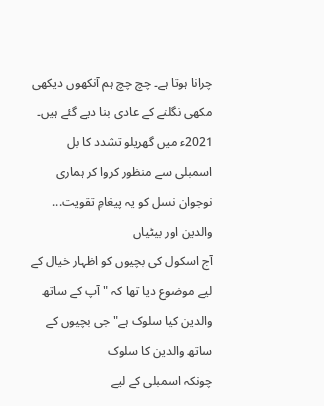چرانا ہوتا ہے۔ چچ چچ ہم آنکھوں دیکھی مکھی نگلنے کے عادی بنا دیے گئے ہیں۔
2021ء میں گھریلو تشدد کا بل اسمبلی سے منظور کروا کر ہماری نوجوان نسل کو یہ پیغامِ تقویت...
والدین اور بیٹیاں
آج اسکول کی بچیوں کو اظہار خیال کے لیے موضوع دیا تھا کہ " آپ کے ساتھ والدین کیا سلوک ہے" جی بچیوں کے ساتھ والدین کا سلوک
چونکہ اسمبلی کے لیے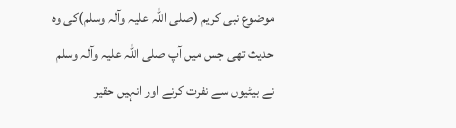موضوع نبی کریم (صلی اللہ علیہ وآلہ وسلم)کی وہ حدیث تھی جس میں آپ صلی اللّٰہ علیہ وآلہ وسلم نے بیٹیوں سے نفرت کرنے اور انہیں حقیر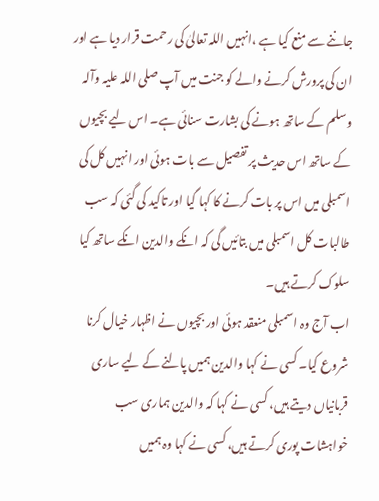جاننے سے منع کیا ہے ،انہیں اللہ تعالیٰ کی رحمت قرار دیا ہے اور ان کی پرورش کرنے والے کو جنت میں آپ صلی اللہ علیہ وآلہ وسلم کے ساتھ ہونے کی بشارت سنائی ہے۔ اس لیے بچیوں کے ساتھ اس حدیث پر تفصیل سے بات ہوئی اور انہیں کل کی اسمبلی میں اس پر بات کرنے کا کہا گیا اور تاکید کی گئی کہ سب طالبات کل اسمبلی میں بتائیں گی کہ انکے والدین انکے ساتھ کیا سلوک کرتے ہیں۔
اب آج وہ اسمبلی منعقد ہوئی اور بچیوں نے اظہار خیال کرنا شروع کیا۔ کسی نے کہا والدین ہمیں پالنے کے لیے ساری قربانیاں دیتے ہیں، کسی نے کہا کہ والدین ہماری سب خواہشات پوری کرتے ہیں، کسی نے کہا وہ ہمیں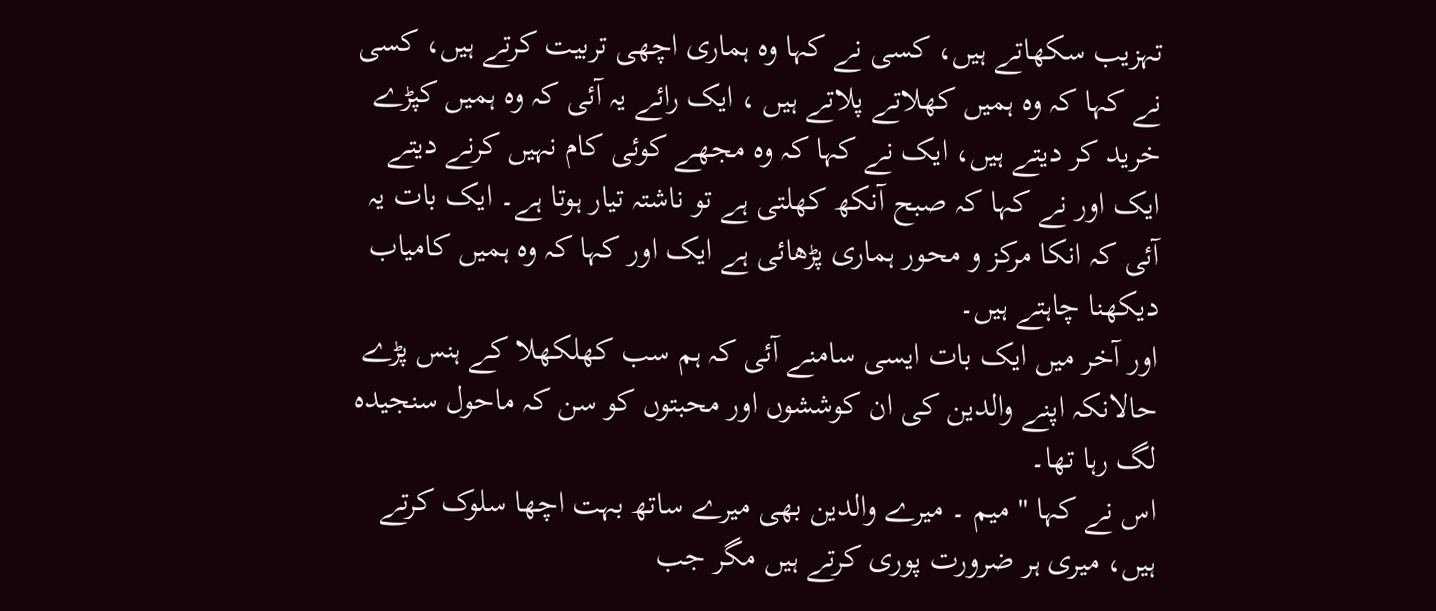تہزیب سکھاتے ہیں، کسی نے کہا وہ ہماری اچھی تربیت کرتے ہیں، کسی نے کہا کہ وہ ہمیں کھلاتے پلاتے ہیں ، ایک رائے یہ آئی کہ وہ ہمیں کپڑے خرید کر دیتے ہیں، ایک نے کہا کہ وہ مجھے کوئی کام نہیں کرنے دیتے ایک اور نے کہا کہ صبح آنکھ کھلتی ہے تو ناشتہ تیار ہوتا ہے۔ ایک بات یہ آئی کہ انکا مرکز و محور ہماری پڑھائی ہے ایک اور کہا کہ وہ ہمیں کامیاب دیکھنا چاہتے ہیں۔
اور آخر میں ایک بات ایسی سامنے آئی کہ ہم سب کھلکھلا کے ہنس پڑے حالانکہ اپنے والدین کی ان کوششوں اور محبتوں کو سن کہ ماحول سنجیدہ لگ رہا تھا۔
اس نے کہا " میم ۔ میرے والدین بھی میرے ساتھ بہت اچھا سلوک کرتے ہیں، میری ہر ضرورت پوری کرتے ہیں مگر جب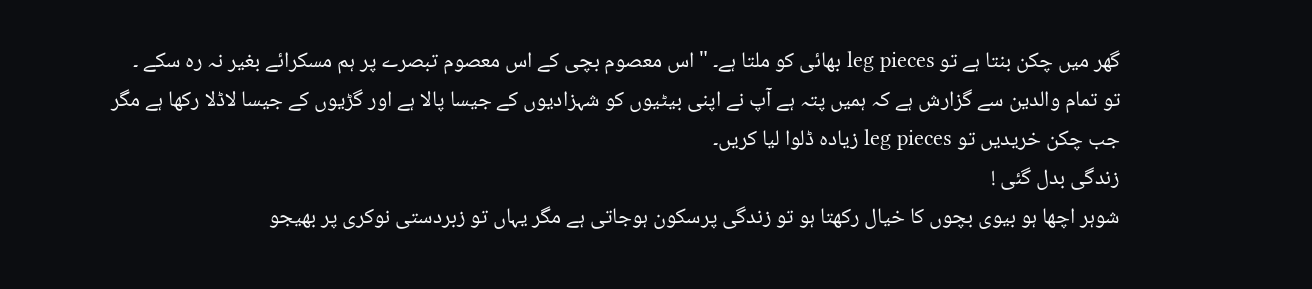گھر میں چکن بنتا ہے تو leg pieces بھائی کو ملتا ہے۔ " اس معصوم بچی کے اس معصوم تبصرے پر ہم مسکرائے بغیر نہ رہ سکے ۔
تو تمام والدین سے گزارش ہے کہ ہمیں پتہ ہے آپ نے اپنی بیٹیوں کو شہزادیوں کے جیسا پالا ہے اور گڑیوں کے جیسا لاڈلا رکھا ہے مگر جب چکن خریدیں تو leg pieces زیادہ ڈلوا لیا کریں۔
زندگی بدل گئی !
شوہر اچھا ہو بیوی بچوں کا خیال رکھتا ہو تو زندگی پرسکون ہوجاتی ہے مگر یہاں تو زبردستی نوکری پر بھیجو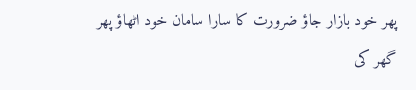پھر خود بازار جاؤ ضرورت کا سارا سامان خود اٹھاؤ پھر گھر کی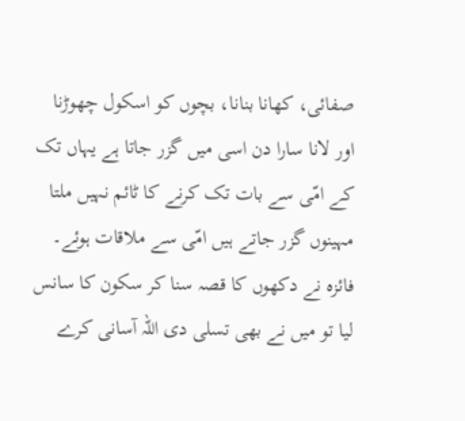صفائی، کھانا بنانا، بچوں کو اسکول چھوڑنا اور لانا سارا دن اسی میں گزر جاتا ہے یہاں تک کے امّی سے بات تک کرنے کا ٹائم نہیں ملتا مہینوں گزر جاتے ہیں امّی سے ملاقات ہوئے۔
فائزہ نے دکھوں کا قصہ سنا کر سکون کا سانس لیا تو میں نے بھی تسلی دی اللہ آسانی کرے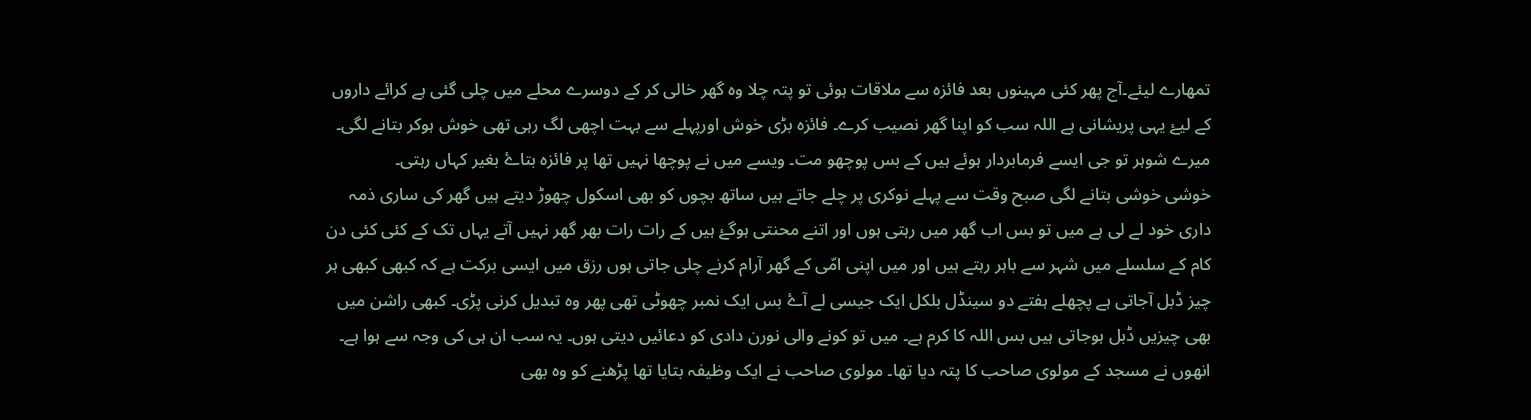تمھارے لیئے۔آج پھر کئی مہینوں بعد فائزہ سے ملاقات ہوئی تو پتہ چلا وہ گھر خالی کر کے دوسرے محلے میں چلی گئی ہے کرائے داروں کے لیۓ یہی پریشانی ہے اللہ سب کو اپنا گھر نصیب کرے۔ فائزہ بڑی خوش اورپہلے سے بہت اچھی لگ رہی تھی خوش ہوکر بتانے لگی۔ میرے شوہر تو جی ایسے فرمابردار ہوئے ہیں کے بس پوچھو مت۔ ویسے میں نے پوچھا نہیں تھا پر فائزہ بتاۓ بغیر کہاں رہتی۔
خوشی خوشی بتانے لگی صبح وقت سے پہلے نوکری پر چلے جاتے ہیں ساتھ بچوں کو بھی اسکول چھوڑ دیتے ہیں گھر کی ساری ذمہ داری خود لے لی ہے میں تو بس اب گھر میں رہتی ہوں اور اتنے محنتی ہوگۓ ہیں کے رات رات بھر گھر نہیں آتے یہاں تک کے کئی کئی دن کام کے سلسلے میں شہر سے باہر رہتے ہیں اور میں اپنی امّی کے گھر آرام کرنے چلی جاتی ہوں رزق میں ایسی برکت ہے کہ کبھی کبھی ہر چیز ڈبل آجاتی ہے پچھلے ہفتے دو سینڈل بلکل ایک جیسی لے آۓ بس ایک نمبر چھوٹی تھی پھر وہ تبدیل کرنی پڑی۔ کبھی راشن میں بھی چیزیں ڈبل ہوجاتی ہیں بس اللہ کا کرم ہے۔ میں تو کونے والی نورن دادی کو دعائيں دیتی ہوں۔ یہ سب ان ہی کی وجہ سے ہوا ہے۔ انھوں نے مسجد کے مولوی صاحب کا پتہ دیا تھا۔ مولوی صاحب نے ایک وظیفہ بتایا تھا پڑھنے کو وہ بھی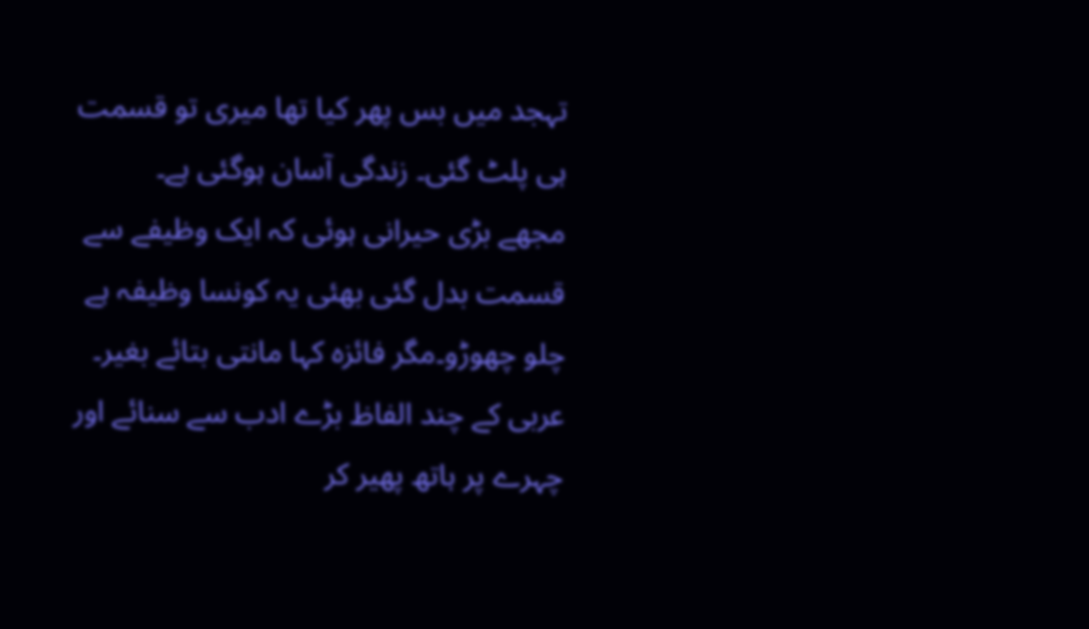تہجد میں بس پھر کیا تھا میری تو قسمت ہی پلٹ گئی۔ زندگی آسان ہوگئی ہے۔
مجھے بڑی حیرانی ہوئی کہ ایک وظیفے سے قسمت بدل گئی بھئی یہ کونسا وظیفہ ہے چلو چھوڑو۔مگر فائزہ کہا مانتی بتائے بغیر۔ عربی کے چند الفاظ بڑے ادب سے سنائے اور چہرے پر ہاتھ پھیر کر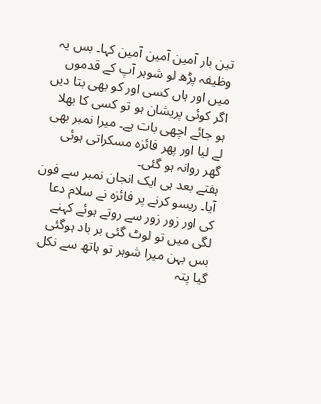تین بار آمین آمین آمین کہا۔ بس یہ وظیفہ پڑھ لو شوہر آپ کے قدموں میں اور ہاں کسی اور کو بھی بتا دیں اگر کوئی پریشان ہو تو کسی کا بھلا ہو جائے اچھی بات ہے۔ میرا نمبر بھی لے لیا اور پھر فائزہ مسکراتی ہوئی گھر روانہ ہو گئی۔
ہفتے بعد ہی ایک انجان نمبر سے فون آیا۔ ریسو کرنے پر فائزہ نے سلام دعا کی اور زور زور سے روتے ہوئے کہنے لگی میں تو لوٹ گئی بر باد ہوگئی بس بہن میرا شوہر تو ہاتھ سے نکل گیا پتہ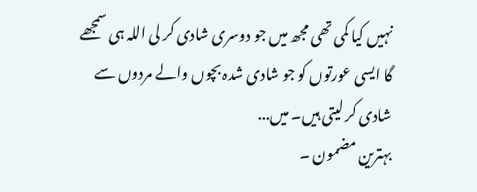نہیں کیا کمی تھی مجھ میں جو دوسری شادی کر لی اللہ ہی سمجھے گا ایسی عورتوں کو جو شادی شدہ بچوں والے مردوں سے شادی کر لیتی ہیں۔ میں...
بہترین مضمون ۔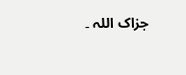جزاک اللہ ۔